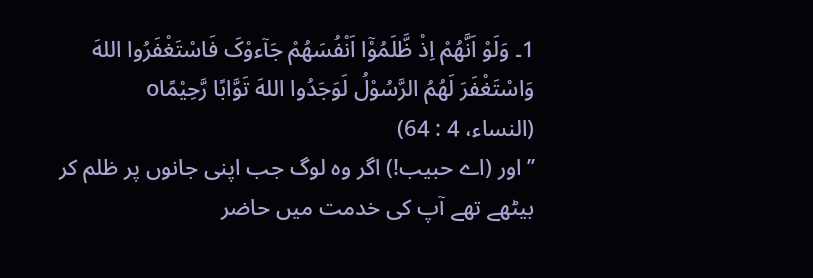1۔ وَلَوْ اَنَّهُمْ اِذْ ظَّلَمُوْٓا اَنْفُسَھُمْ جَآءوْکَ فَاسْتَغْفَرُوا اللهَ وَاسْتَغْفَرَ لَھُمُ الرَّسُوْلُ لَوَجَدُوا اللهَ تَوَّابًا رَّحِيْمًاo
(النساء، 4 : 64)
’’اور (اے حبیب!) اگر وہ لوگ جب اپنی جانوں پر ظلم کر بیٹھے تھے آپ کی خدمت میں حاضر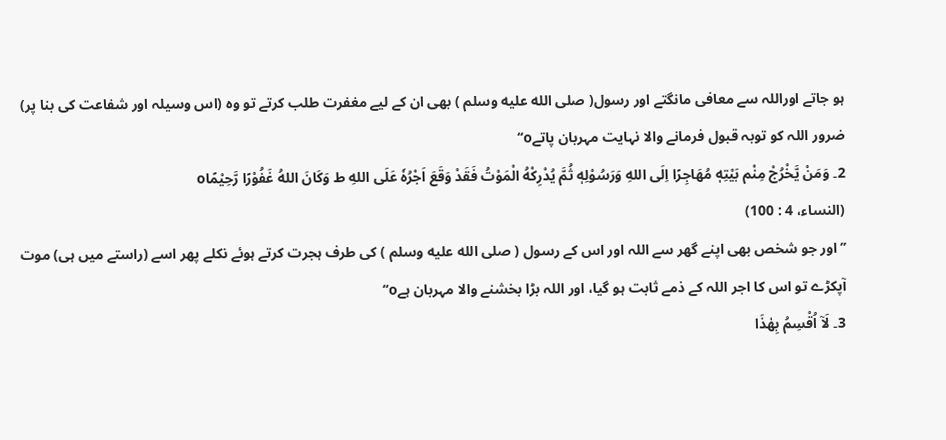ہو جاتے اوراللہ سے معافی مانگتے اور رسول( صلى الله عليه وسلم ) بھی ان کے لیے مغفرت طلب کرتے تو وہ (اس وسیلہ اور شفاعت کی بنا پر) ضرور اللہ کو توبہ قبول فرمانے والا نہایت مہربان پاتےo‘‘
2۔ وَمَنْ يَّخْرُجْ مِنْم بَيْتِهٖ مُهَاجِرًا اِلَی اللهِ وَرَسُوْلِهٖ ثُمَّ یُدْرِکْهُ الْمَوْتُ فَقَدْ وَقَعَ اَجْرُهٗ عَلَی اللهِ ط وَکَانَ اللهُ غَفُوْرًا رَّحِيْمًاo
(النساء، 4 : 100)
’’اور جو شخص بھی اپنے گھر سے اللہ اور اس کے رسول ( صلى الله عليه وسلم ) کی طرف ہجرت کرتے ہوئے نکلے پھر اسے (راستے میں ہی) موت آپکڑے تو اس کا اجر اللہ کے ذمے ثابت ہو گیا، اور اللہ بڑا بخشنے والا مہربان ہےo‘‘
3۔ لَآ اُقْسِمُ بِهٰذَا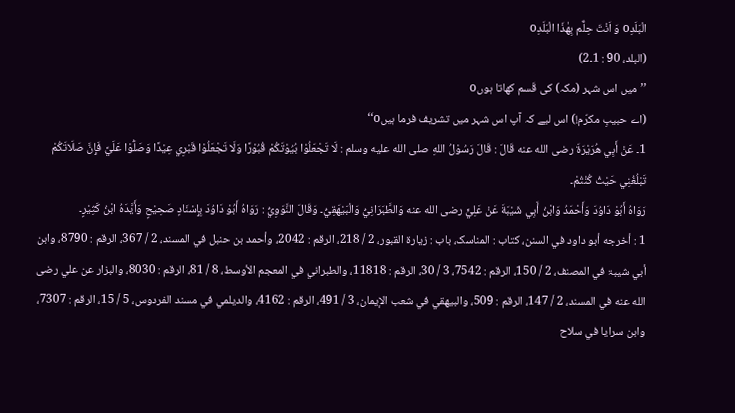الْبَلَدِo وَ اَنْتَ حِلٌّم بِهٰذَا الْبَلَدِo
(البلد، 90 : 1۔2)
’’میں اس شہر (مکہ) کی قَسم کھاتا ہوںo
(اے حبیبِ مکرّم!) اس لیے کہ آپ اس شہر میں تشریف فرما ہیںo‘‘
1۔ عَنْ أَبِي ھُرَيْرَةَ رضی الله عنه قَالَ : قَالَ رَسُوْلُ اللهِ صلى الله عليه وسلم : لَا تَجْعَلُوْا بُیُوْتَکُمْ قُبُوْرًا وَلَا تَجْعَلُوْا قَبْرِي عِيْدًا وَصَلُّوْا عَلَيَّ فَإِنَّ صَلَاتَکُمْ تَبْلُغُنِي حَيْثُ کُنْتُمْ۔
رَوَاهُ أَبُوْ دَاوُدَ وَأَحْمَدُ وَابْنُ أَبِي شَيْبَةَ عَنْ عَلِيٍّ رضی الله عنه وَالطَّبَرَانِيُّ وَالْبَيْھَقِيُّ۔ وَقَالَ النَّوَوِيُّ : رَوَاهُ أَبُوْ دَاوُدَ بِإِسْنَادٍ صَحِيْحٍ وَأَيَّدَهُ ابْنُ کَثِيْرٍ۔
1 : أخرجه أبو داود في السنن، کتاب : المناسک، باب : زیارۃ القبور، 2 / 218، الرقم : 2042، وأحمد بن حنبل في المسند، 2 / 367، الرقم : 8790، وابن أبي شیبۃ في المصنف، 2 / 150، الرقم : 7542، 3 / 30، الرقم : 11818، والطبراني في المعجم الأوسط، 8 / 81، الرقم : 8030، والبزار عن علي رضی الله عنه في المسند، 2 / 147، الرقم : 509، والبیهقي في شعب الإیمان، 3 / 491، الرقم : 4162، والدیلمي في مسند الفردوس، 5 / 15، الرقم : 7307، وابن سرایا في سلاح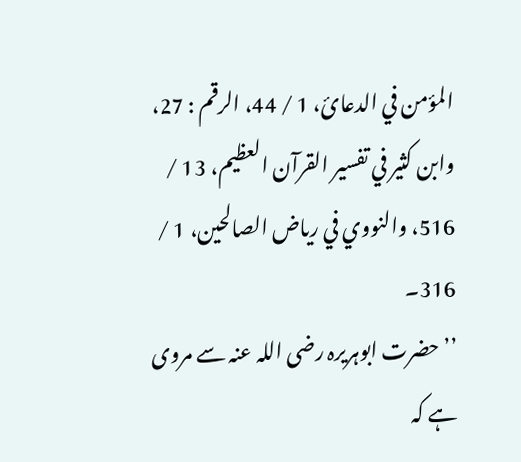المؤمن في الدعائ، 1 / 44، الرقم : 27، وابن کثیر في تفسیر القرآن العظیم، 13 / 516، والنووي في ریاض الصالحین، 1 / 316۔
’’حضرت ابوہریرہ رضی اللہ عنہ سے مروی ہے کہ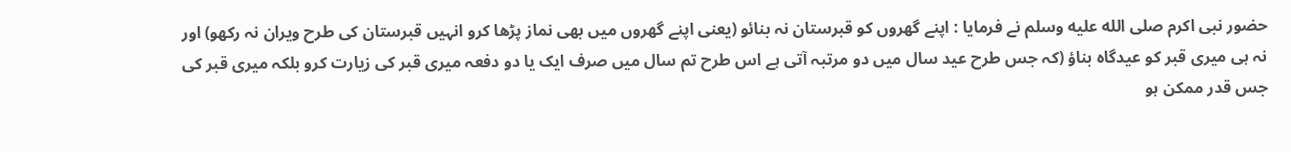حضور نبی اکرم صلى الله عليه وسلم نے فرمایا : اپنے گھروں کو قبرستان نہ بنائو (یعنی اپنے گھروں میں بھی نماز پڑھا کرو انہیں قبرستان کی طرح ویران نہ رکھو) اور نہ ہی میری قبر کو عیدگاہ بناؤ (کہ جس طرح عید سال میں دو مرتبہ آتی ہے اس طرح تم سال میں صرف ایک یا دو دفعہ میری قبر کی زیارت کرو بلکہ میری قبر کی جس قدر ممکن ہو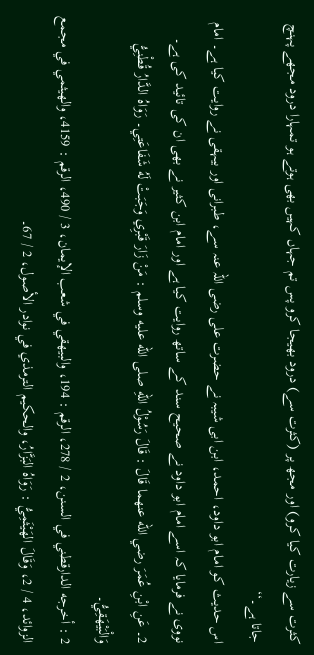کثرت سے زیارت کیا کرو) اور مجھ پر (کثرت سے) درود بھیجا کرو پس تم جہاں کہیں بھی ہوتے ہو تمہارا درود مجھے پہنچ جاتا ہے۔‘‘
اس حدیث کو امام ابو داود، احمد، ابن ابی شیبہ نے حضرت علی رضی اللہ عنہ سے، طبرانی اور بیہقی نے روایت کیا ہے۔ امام نووی نے فرمایا کہ اسے امام ابو داود نے صحیح سند کے ساتھ روایت کیا ہے اور امام ابن کثیر نے بھی ان کی تائید کی ہے۔
2۔ عَنِ ابْنِ عُمَرَ رضي الله عنهما قَالَ : قَالَ رَسُوْلُ اللهِ صلى الله عليه وسلم : مَنْ زَارَ قَبْرِي وَجَبَتْ لَهُ شَفَاعَتِي۔ رَوَاهُ الدَّارُ قُطْنِيُّ وَالْبَيْھَقِيُّ۔
2 : أخرجه الدارقطني في السنن، 2 / 278، الرقم : 194، والبیهقي في شعب الإیمان، 3 / 490، الرقم : 4159، والهیثمي في مجمع الزوائد، 4 / 2، وَقَالَ الھَيْثَمِيُّ : رَوَاهُ البَزَّارُ، والحکیم الترمذي في نوادر الأصول، 2 / 67۔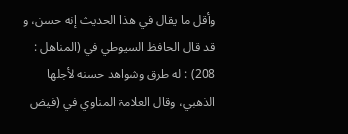وأقل ما یقال في ھذا الحدیث إنه حسن، و قد قال الحافظ السیوطي في (المناھل : 208) : له طرق وشواھد حسنه لأجلھا الذھبي، وقال العلامۃ المناوي في (فیض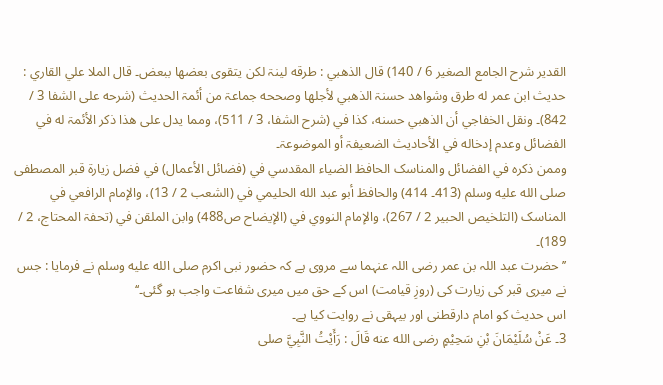القدیر شرح الجامع الصغیر 6 / 140) قال الذھبي : طرقه لینۃ لکن یتقوی بعضھا ببعض۔ قال الملا علي القاري : حدیث ابن عمر له طرق وشواھد حسنۃ الذهبي لأجلها وصححه جماعۃ من أئمۃ الحدیث (شرحه علی الشفا 3 / 842)۔ ونقل الخفاجي أن الذھبي حسنه، کذا في (شرح الشفا، 3 / 511)، ومما یدل علی ھذا ذکر الأئمۃ له في الفضائل وعدم إدخاله في الأحادیث الضعیفۃ أو الموضوعۃ۔
وممن ذکره في الفضائل والمناسک الحافظ الضیاء المقدسي في (فضائل الأعمال) في فضل زیارۃ قبر المصطفی صلى الله عليه وسلم (413۔ 414) والحافظ أبو عبد الله الحلیمي في (الشعب 2 / 13)، والإمام الرافعي في المناسک (التلخیص الحبیر 2 / 267)، والإمام النووي في (الإیضاح ص488) وابن الملقن في (تحفۃ المحتاج، 2 / 189)۔
’’حضرت عبد اللہ بن عمر رضی اللہ عنہما سے مروی ہے کہ حضور نبی اکرم صلى الله عليه وسلم نے فرمایا : جس نے میری قبر کی زیارت کی (روزِ قیامت) اس کے حق میں میری شفاعت واجب ہو گئی۔‘‘
اس حدیث کو امام دارقطنی اور بیہقی نے روایت کیا ہے۔
3۔ عَنْ سُلَيْمَانَ بْنِ سَحِيْمٍ رضی الله عنه قَالَ : رَأَيْتُ النَّبِيَّ صلى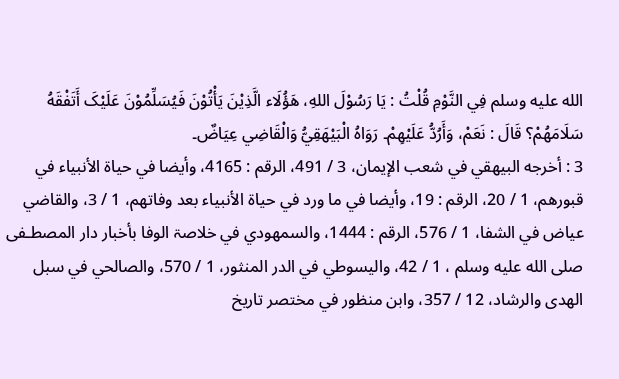الله عليه وسلم فِي النَّوْمِ قُلْتُ : یَا رَسُوْلَ اللهِ، هَؤُلَاء الَّذِيْنَ یَأْتُوْنَ فَیُسَلِّمُوْنَ عَلَيْکَ أَتَفْقَهُ سَلَامَهُمْ؟ قَالَ : نَعَمْ، وَأَرُدُّ عَلَيْهِمْ۔ رَوَاهُ الْبَيْهَقِيُّ وَالْقَاضِي عِیَاضٌ۔
3 : أخرجه البیهقي في شعب الإیمان، 3 / 491، الرقم : 4165، وأیضا في حیاۃ الأنبیاء في قبورهم، 1 / 20، الرقم : 19، وأیضا في ما ورد في حیاۃ الأنبیاء بعد وفاتهم، 1 / 3، والقاضي عیاض في الشفا، 1 / 576، الرقم : 1444، والسمهودي في خلاصۃ الوفا بأخبار دار المصطـفی صلى الله عليه وسلم ، 1 / 42، والیسوطي في الدر المنثور، 1 / 570، والصالحي في سبل الهدی والرشاد، 12 / 357، وابن منظور في مختصر تاریخ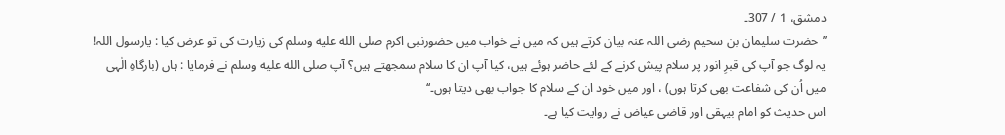دمشق، 1 / 307۔
’’حضرت سلیمان بن سحیم رضی اللہ عنہ بیان کرتے ہیں کہ میں نے خواب میں حضورنبی اکرم صلى الله عليه وسلم کی زیارت کی تو عرض کیا : یارسول اللہ! یہ لوگ جو آپ کی قبرِ انور پر سلام پیش کرنے کے لئے حاضر ہوئے ہیں، کیا آپ ان کا سلام سمجھتے ہیں؟ آپ صلى الله عليه وسلم نے فرمایا : ہاں (بارگاهِ الٰہی میں اُن کی شفاعت بھی کرتا ہوں) ، اور میں خود ان کے سلام کا جواب بھی دیتا ہوں۔‘‘
اس حدیث کو امام بیہقی اور قاضی عیاض نے روایت کیا ہے۔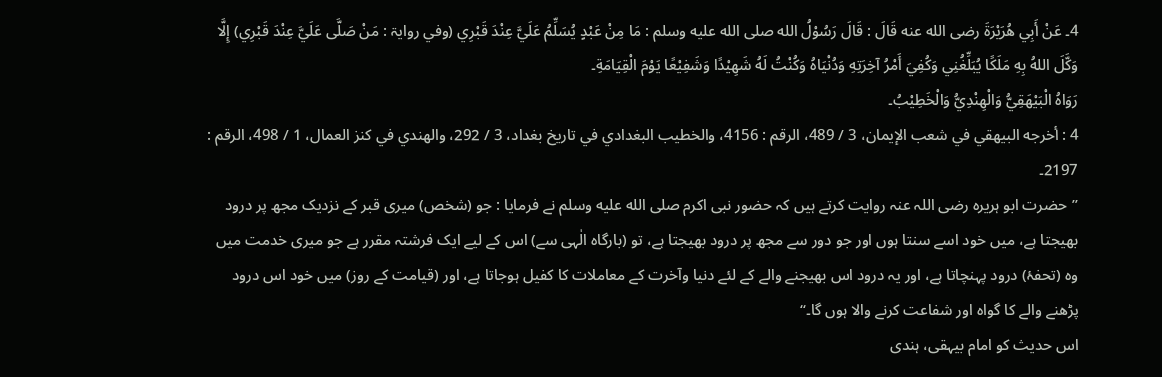4۔ عَنْ أَبِي هُرَيْرَةَ رضی الله عنه قَالَ : قَالَ رَسُوْلُ الله صلى الله عليه وسلم : مَا مِنْ عَبْدٍ یُسَلِّمُ عَلَيَّ عِنْدَ قَبْرِي (وفي روایۃ : مَنْ صَلَّی عَلَيَّ عِنْدَ قَبْرِي) إِلَّا وَکَّلَ اللهُ بِهِ مَلَکًا یُبَلِّغُنِي وَکُفِيَ أَمْرُ آخِرَتِهِ وَدُنْیَاهُ وَکُنْتُ لَهُ شَهِيْدًا وَشَفِيْعًا یَوْمَ الْقِیَامَةِ۔
رَوَاهُ الْبَيْهَقِيُّ وَالْهِنْدِيُّ وَالْخَطِيْبُ۔
4 : أخرجه البیهقي في شعب الإیمان، 3 / 489، الرقم : 4156، والخطیب البغدادي في تاریخ بغداد، 3 / 292، والهندي في کنز العمال، 1 / 498، الرقم : 2197۔
’’حضرت ابو ہریرہ رضی اللہ عنہ روایت کرتے ہیں کہ حضور نبی اکرم صلى الله عليه وسلم نے فرمایا : جو (شخص) میری قبر کے نزدیک مجھ پر درود بھیجتا ہے، میں خود اسے سنتا ہوں اور جو دور سے مجھ پر درود بھیجتا ہے، تو (بارگاہ الٰہی سے) اس کے لیے ایک فرشتہ مقرر ہے جو میری خدمت میں وہ (تحفۂ) درود پہنچاتا ہے، اور یہ درود اس بھیجنے والے کے لئے دنیا وآخرت کے معاملات کا کفیل ہوجاتا ہے، اور (قیامت کے روز) میں خود اس درود پڑھنے والے کا گواہ اور شفاعت کرنے والا ہوں گا۔‘‘
اس حدیث کو امام بیہقی، ہندی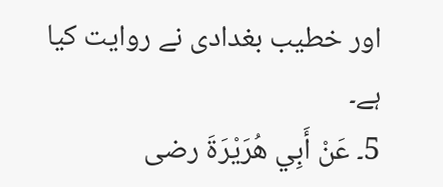اور خطیب بغدادی نے روایت کیا ہے۔
5۔ عَنْ أَبِي هُرَيْرَةَ رضی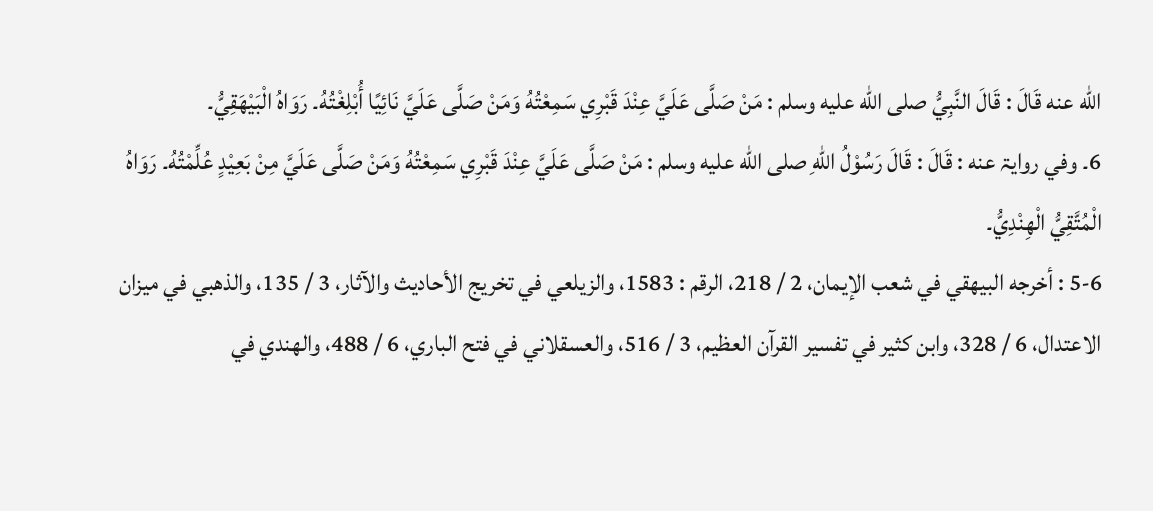الله عنه قَالَ : قَالَ النَّبِيُّ صلى الله عليه وسلم : مَنْ صَلَّی عَلَيَّ عِنْدَ قَبْرِي سَمِعْتُهُ وَمَنْ صَلَّی عَلَيَّ نَائِیًا أُبْلِغْتُهُ۔ رَوَاهُ الْبَيْهَقِيُّ۔
6۔ وفي روایۃ عنه : قَالَ : قَالَ رَسُوْلُ اللهِ صلى الله عليه وسلم : مَنْ صَلَّی عَلَيَّ عِنْدَ قَبْرِي سَمِعْتُهُ وَمَنْ صَلَّی عَلَيَّ مِنْ بَعِيْدٍ عُلِّمْتُهُ۔ رَوَاهُ الْمُتَّقِيُّ الْهِنْدِيُّ۔
5-6 : أخرجه البیهقي في شعب الإیمان، 2 / 218، الرقم : 1583، والزیلعي في تخریج الأحادیث والآثار، 3 / 135، والذهبي في میزان الاعتدال، 6 / 328، وابن کثیر في تفسیر القرآن العظیم، 3 / 516، والعسقلاني في فتح الباري، 6 / 488، والهندي في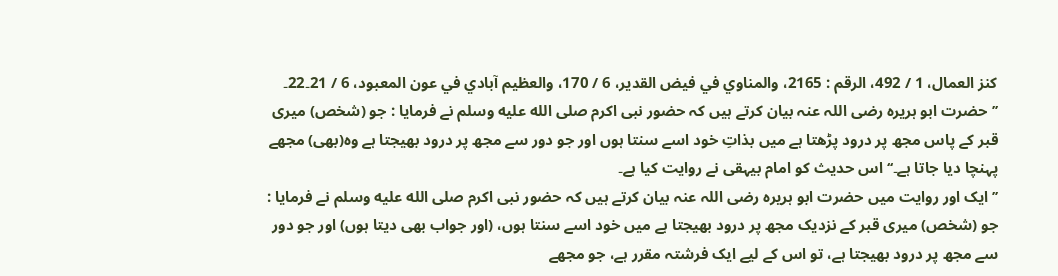کنز العمال، 1 / 492، الرقم : 2165، والمناوي في فیض القدیر، 6 / 170، والعظیم آبادي في عون المعبود، 6 / 21۔22۔
’’حضرت ابو ہریرہ رضی اللہ عنہ بیان کرتے ہیں کہ حضور نبی اکرم صلى الله عليه وسلم نے فرمایا : جو (شخص) میری قبر کے پاس مجھ پر درود پڑھتا ہے میں بذاتِ خود اسے سنتا ہوں اور جو دور سے مجھ پر درود بھیجتا ہے وہ(بھی) مجھے پہنچا دیا جاتا ہے۔‘‘ اس حدیث کو امام بیہقی نے روایت کیا ہے۔
’’ایک اور روایت میں حضرت ابو ہریرہ رضی اللہ عنہ بیان کرتے ہیں کہ حضور نبی اکرم صلى الله عليه وسلم نے فرمایا : جو (شخص) میری قبر کے نزدیک مجھ پر درود بھیجتا ہے میں خود اسے سنتا ہوں، (اور جواب بھی دیتا ہوں) اور جو دور سے مجھ پر درود بھیجتا ہے، تو اس کے لیے ایک فرشتہ مقرر ہے، جو مجھے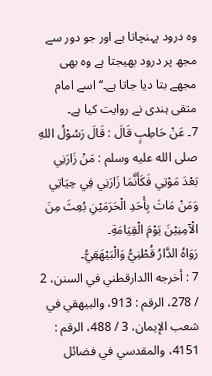وہ درود پہنچاتا ہے اور جو دور سے مجھ پر درود بھیجتا ہے وہ بھی مجھے بتا دیا جاتا ہے۔‘‘ اسے امام متقی ہندی نے روایت کیا ہے۔
7۔ عَنْ حَاطِبٍ قَالَ : قَالَ رَسُوْلُ اللهِ صلى الله عليه وسلم : مَنْ زَارَنِي بَعْدَ مَوْتِي فَکَأَنَّمَا زَارَنِي فِي حِیَاتِي وَمَنْ مَاتَ بِأَحَدِ الْحَرَمَيْنِ بُعِثَ مِنَ الْآمِنِيْنَ یَوْمَ الْقِیَامَةِ۔
رَوَاهُ الدَّارُ قُطْنِيُّ وَالْبَيْهَقِيُّ۔
7 : أخرجه االدارقطني في السنن، 2 / 278، الرقم : 913، والبیهقي في شعب الإیمان، 3 / 488، الرقم : 4151، والمقدسي في فضائل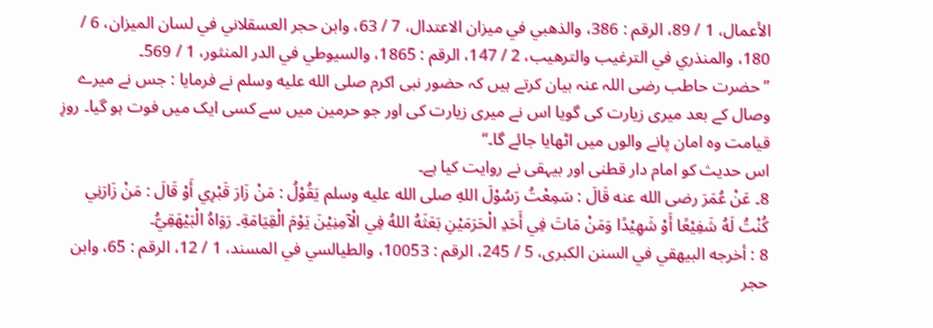الأعمال، 1 / 89، الرقم : 386، والذهبي في میزان الاعتدال، 7 / 63، وابن حجر العسقلاني في لسان المیزان، 6 / 180، والمنذري في الترغیب والترھیب، 2 / 147، الرقم : 1865، والسیوطي في الدر المنثور، 1 / 569۔
’’حضرت حاطب رضی اللہ عنہ بیان کرتے ہیں کہ حضور نبی اکرم صلى الله عليه وسلم نے فرمایا : جس نے میرے وصال کے بعد میری زیارت کی گویا اس نے میری زیارت کی اور جو حرمین میں سے کسی ایک میں فوت ہو گیا۔ روزِ قیامت وہ امان پانے والوں میں اٹھایا جائے گا۔‘‘
اس حدیث کو امام دار قطنی اور بیہقی نے روایت کیا ہے۔
8۔ عَنْ عُمَرَ رضی الله عنه قَالَ : سَمِعْتُ رَسُوْلَ اللهِ صلى الله عليه وسلم یَقُوْلُ : مَنْ زَارَ قَبْرِي أَوْ قَالَ : مَنْ زَارَنِي کُنْتُ لَهُ شَفِيْعًا أَوْ شَهِيْدًا وَمَنْ مَاتَ فِي أَحَدِ الْحَرَمَيْنِ بَعَثَهُ اللهُ فِي الْآمِنِيْنَ یَوْمَ الْقِیَامَةِ۔ رَوَاهُ الْبَيْهَقِيُّ۔
8 : أخرجه البیهقي في السنن الکبری، 5 / 245، الرقم : 10053، والطیالسي في المسند، 1 / 12، الرقم : 65، وابن حجر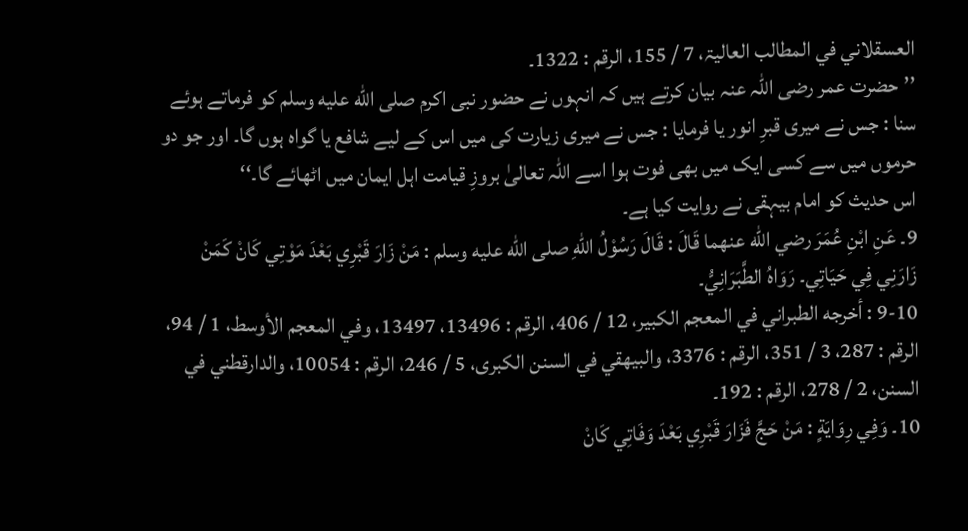العسقلاني في المطالب العالیۃ، 7 / 155، الرقم : 1322۔
’’حضرت عمر رضی اللہ عنہ بیان کرتے ہیں کہ انہوں نے حضور نبی اکرم صلى الله عليه وسلم کو فرماتے ہوئے سنا : جس نے میری قبرِ انور یا فرمایا : جس نے میری زیارت کی میں اس کے لیے شافع یا گواہ ہوں گا۔ اور جو دو حرموں میں سے کسی ایک میں بھی فوت ہوا اسے اللہ تعالیٰ بروزِ قیامت اہل ایمان میں اٹھائے گا۔‘‘
اس حدیث کو امام بیہقی نے روایت کیا ہے۔
9۔ عَنِ ابْنِ عُمَرَ رضي الله عنهما قَالَ : قَالَ رَسُوْلُ اللهِ صلى الله عليه وسلم : مَنْ زَارَ قَبْرِي بَعْدَ مَوْتِي کَانْ کَمَنْ زَارَنِي فِي حَیَاتِي۔ رَوَاهُ الطَّبَرَانِيُّ۔
9-10 : أخرجه الطبراني في المعجم الکبیر، 12 / 406، الرقم : 13496، 13497، وفي المعجم الأوسط، 1 / 94، الرقم : 287، 3 / 351، الرقم : 3376، والبیهقي في السنن الکبری، 5 / 246، الرقم : 10054، والدارقطني في السنن، 2 / 278، الرقم : 192۔
10۔ وَفِي رِوَایَةٍ : مَنْ حَجَّ فَزَارَ قَبْرِي بَعْدَ وَفَاتِي کَانْ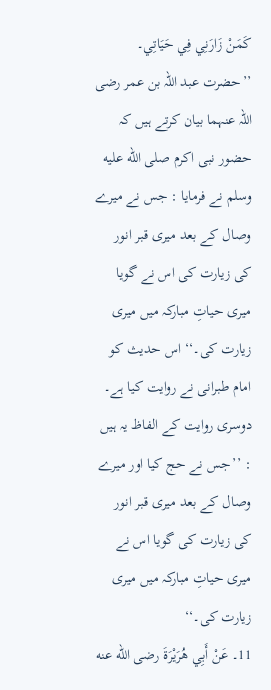کَمَنْ زَارَنِي فِي حَیَاتِي۔
’’حضرت عبد اللہ بن عمر رضی اللہ عنہما بیان کرتے ہیں کہ حضور نبی اکرم صلى الله عليه وسلم نے فرمایا : جس نے میرے وصال کے بعد میری قبر انور کی زیارت کی اس نے گویا میری حیاتِ مبارکہ میں میری زیارت کی۔‘‘ اس حدیث کو امام طبرانی نے روایت کیا ہے۔
دوسری روایت کے الفاظ یہ ہیں : ’’جس نے حج کیا اور میرے وصال کے بعد میری قبر انور کی زیارت کی گویا اس نے میری حیاتِ مبارکہ میں میری زیارت کی۔‘‘
11۔ عَنْ أَبِي هُرَيْرَةَ رضی الله عنه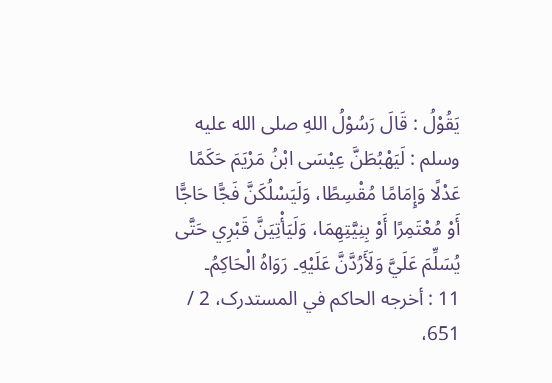یَقُوْلُ : قَالَ رَسُوْلُ اللهِ صلى الله عليه وسلم : لَیَهْبُطَنَّ عِيْسَی ابْنُ مَرْیَمَ حَکَمًا عَدْلًا وَإِمَامًا مُقْسِطًا، وَلَیَسْلُکَنَّ فَجًّا حَاجًّا أَوْ مُعْتَمِرًا أَوْ بِنِيَّتِهِمَا، وَلَیَأْتِیَنَّ قَبْرِي حَتَّی یُسَلِّمَ عَلَيَّ وَلَأَرُدَّنَّ عَلَيْهِ۔ رَوَاهُ الْحَاکِمُ۔
11 : أخرجه الحاکم في المستدرک، 2 / 651،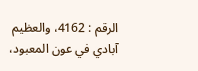الرقم : 4162، والعظیم آبادي في عون المعبود،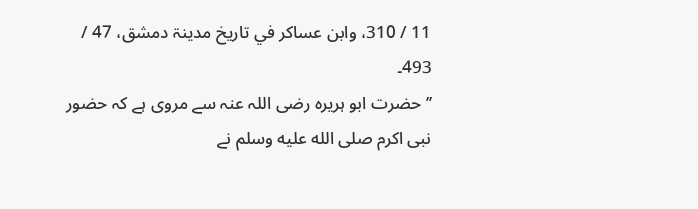11 / 310، وابن عساکر في تاریخ مدینۃ دمشق، 47 / 493۔
’’حضرت ابو ہریرہ رضی اللہ عنہ سے مروی ہے کہ حضور نبی اکرم صلى الله عليه وسلم نے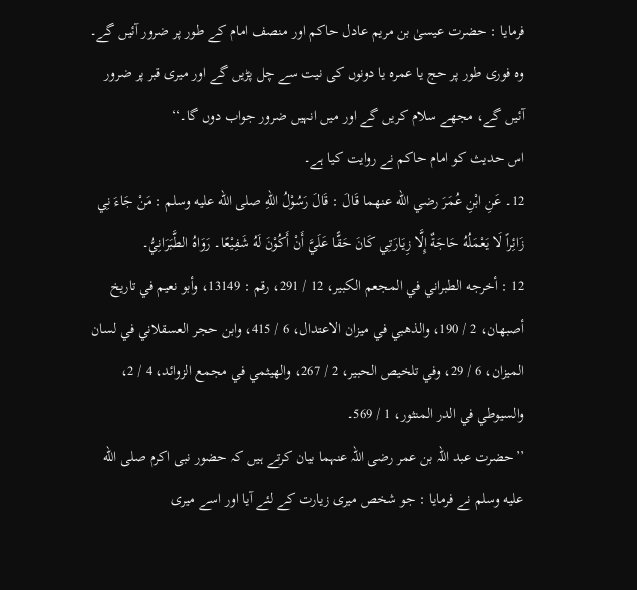فرمایا : حضرت عیسیٰ بن مریم عادل حاکم اور منصف امام کے طور پر ضرور آئیں گے۔ وہ فوری طور پر حج یا عمرہ یا دونوں کی نیت سے چل پڑیں گے اور میری قبر پر ضرور آئیں گے، مجھے سلام کریں گے اور میں انہیں ضرور جواب دوں گا۔‘‘
اس حدیث کو امام حاکم نے روایت کیا ہے۔
12۔ عَنِ ابْنِ عُمَرَ رضي الله عنهما قَالَ : قَالَ رَسُوْلُ اللهِ صلى الله عليه وسلم : مَنْ جَاءَ نِي زَائِراً لَا یَعْمَلُهُ حَاجَةٌ إِلَّا زِیَارَتِي کَانَ حَقًّا عَلَيَّ أَنْ أَکُوْنَ لَهُ شَفِيْعًا۔ رَوَاهُ الطَّبَرَانِيُّ۔
12 : أخرجه الطبراني في المجعم الکبیر، 12 / 291، رقم : 13149، وأبو نعیم في تاریخ أصبهان، 2 / 190، والذهبي في میزان الاعتدال، 6 / 415، وابن حجر العسقلاني في لسان المیزان، 6 / 29، وفي تلخیص الحبیر، 2 / 267، والهیثمي في مجمع الزوائد، 4 / 2، والسیوطي في الدر المنثور، 1 / 569۔
’’حضرت عبد اللہ بن عمر رضی اللہ عنہما بیان کرتے ہیں کہ حضور نبی اکرم صلى الله عليه وسلم نے فرمایا : جو شخص میری زیارت کے لئے آیا اور اسے میری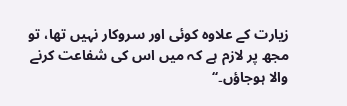زیارت کے علاوہ کوئی اور سروکار نہیں تھا، تو مجھ پر لازم ہے کہ میں اس کی شفاعت کرنے والا ہوجاؤں۔‘‘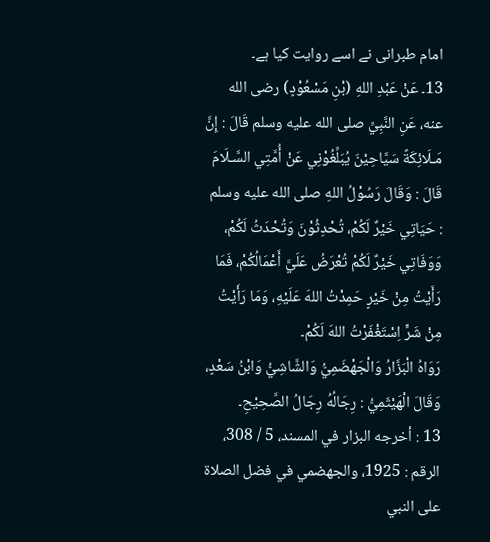امام طبرانی نے اسے روایت کیا ہے۔
13۔ عَنْ عَبْدِ اللهِ (بْنِ مَسْعُوْدٍ) رضی الله عنه، عَنِ النَّبِيِّ صلى الله عليه وسلم قَالَ : إِنَّ مَـلَائِکَةً سَيَّاحِيْنَ یُبَلِّغُوْنِي عَنْ أُمَّتِي السَّـلَامَ قَالَ : وَقَالَ رَسُوْلُ اللهِ صلى الله عليه وسلم : حَیَاتِي خَيْرٌ لَکُمْ، تُحْدِثُوْنَ وَتُحْدَثُ لَکُمْ، وَوَفَاتِي خَيْرٌ لَکُمْ تُعْرَضُ عَلَيَّ أَعْمَالُکُمْ، فَمَا رَأَيْتُ مِنْ خَيْرٍ حَمِدْتُ اللهَ عَلَيْهِ، وَمَا رَأَيْتُ مِنْ شَرٍّ اِسْتَغْفَرْتُ اللهَ لَکُمْ۔
رَوَاهُ الْبَزَّارُ وَالْجَهْضَمِيُّ وَالشَّاشِيُّ وَابْنُ سَعْدٍ، وَقَالَ الْهَيْثَمِيُّ : رِجَالُهُ رِجَالُ الصَّحِيْحِ۔
13 : أخرجه البزار في المسند، 5 / 308، الرقم : 1925، والجهضمي في فضل الصلاۃ علی النبي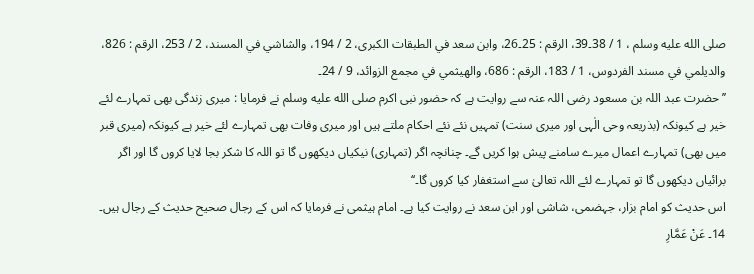صلى الله عليه وسلم ، 1 / 38۔39، الرقم : 25۔26، وابن سعد في الطبقات الکبری، 2 / 194، والشاشي في المسند، 2 / 253، الرقم : 826، والدیلمي في مسند الفردوس، 1 / 183، الرقم : 686، والهیثمي في مجمع الزوائد، 9 / 24۔
’’حضرت عبد اللہ بن مسعود رضی اللہ عنہ سے روایت ہے کہ حضور نبی اکرم صلى الله عليه وسلم نے فرمایا : میری زندگی بھی تمہارے لئے خیر ہے کیونکہ (بذریعہ وحی الٰہی اور میری سنت) تمہیں نئے نئے احکام ملتے ہیں اور میری وفات بھی تمہارے لئے خیر ہے کیونکہ (میری قبر میں بھی) تمہارے اعمال میرے سامنے پیش ہوا کریں گے۔ چنانچہ اگر (تمہاری) نیکیاں دیکھوں گا تو اللہ کا شکر بجا لایا کروں گا اور اگر برائیاں دیکھوں گا تو تمہارے لئے اللہ تعالیٰ سے استغفار کیا کروں گا۔‘‘
اس حدیث کو امام بزار، جہضمی، شاشی اور ابن سعد نے روایت کیا ہے۔ امام ہیثمی نے فرمایا کہ اس کے رجال صحیح حدیث کے رجال ہیں۔
14۔ عَنْ عَمَّارِ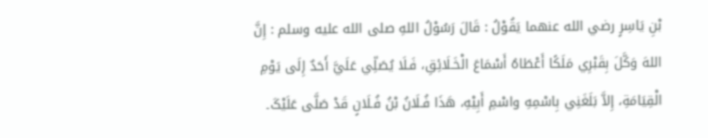بْنِ یَاسِرٍ رضي الله عنهما یَقُوْلُ : قَالَ رَسُوْلُ اللهِ صلى الله عليه وسلم : إِنَّ اللهَ وَکَّلَ بِقَبْرِي مَلَکًا أَعْطَاهُ أَسْمَاعَ الْخَـلَائِقِ، فَـلَا یُصَلِّي عَلَيَّ أَحَدٌ إِلَی یَوْمِ الْقِیَامَةِ، إِلاَّ بَلَغَنِي بِاسْمِهِ واسْمِ أَبِيْهِ، ھَذَا فُـلَانُ بْنُ فُـلَانٍ قَدْ صَلَّی عَلَيْکَ۔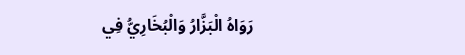رَوَاهُ الْبَزَّارُ وَالْبُخَارِيُّ فِي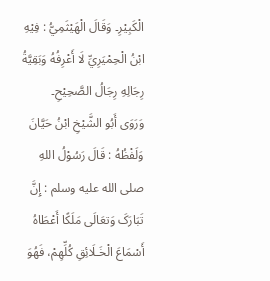الْکَبِيْرِ۔ وَقَالَ الْھَيْثَمِيُّ : فِيْهِ ابْنُ الْحِمْیَرِيِّ لَا أَعْرِفُهُ وَبَقِيَّةُ رِجَالِهِ رِجَالُ الصَّحِيْحِ۔
وَرَوَی أَبُو الشَّيْخِ ابْنُ حَيَّانَ وَلَفْظُهُ : قَالَ رَسُوْلُ اللهِ صلى الله عليه وسلم : إِنَّ تَبَارَکَ وَتعَالَی مَلَکًا أَعْطَاهُ أَسْمَاعَ الْخَـلَائِقِ کُلِّھِمْ، فَھُوَ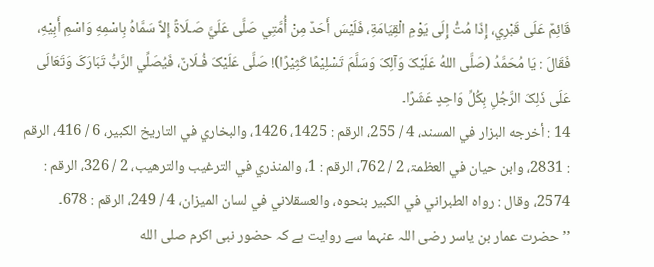قَائِمٌ عَلَی قَبْرِي، إِذَا مُتُّ إِلَی یَوْمِ الْقِیَامَةِ، فَلَيْسَ أَحَدٌ مِنْ أُمَّتِي صَلَّی عَلَيَّ صَـلَاةً إِلاَّ سَمَّاهُ بِاسْمِهِ وَاسْمِ أَبِيْهِ، فَقَالَ : یَا مُحَمَّدُ (صَلَّی اللهُ عَلَيْکَ وَآلِکَ وَسَلَّمَ تَسْلِيْمًا کَثِيْرًا)! صَلَّی عَلَيْکَ فُـلَانٌ، فَیُصَلِّي الرَّبُّ تَبَارَکَ وَتَعَالَی عَلَی ذَلِکَ الرَّجُلِ بِکُلِّ وَاحِدٍ عَشَرًا۔
14 : أخرجه البزار في المسند، 4 / 255، الرقم : 1425، 1426، والبخاري في التاریخ الکبیر، 6 / 416، الرقم : 2831، وابن حیان في العظمۃ، 2 / 762، الرقم : 1، والمنذري في الترغیب والترهیب، 2 / 326، الرقم : 2574، وقال : رواه الطبراني في الکبیر بنحوه، والعسقلاني في لسان المیزان، 4 / 249، الرقم : 678۔
’’حضرت عمار بن یاسر رضی اللہ عنہما سے روایت ہے کہ حضور نبی اکرم صلى الله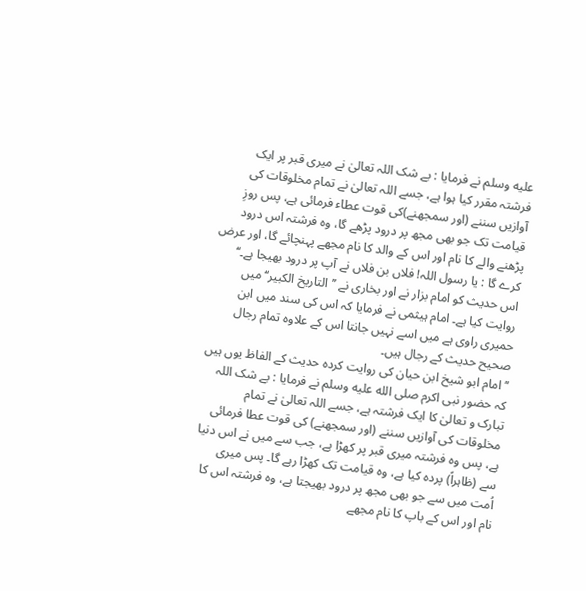عليه وسلم نے فرمایا : بے شک اللہ تعالیٰ نے میری قبر پر ایک فرشتہ مقرر کیا ہوا ہے، جسے اللہ تعالیٰ نے تمام مخلوقات کی آوازیں سننے (اور سمجھنے)کی قوت عطاء فرمائی ہے، پس روزِ قیامت تک جو بھی مجھ پر درود پڑھے گا، وہ فرشتہ اس درود پڑھنے والے کا نام اور اس کے والد کا نام مجھے پہنچائے گا، اور عرض کرے گا : یا رسول اللہ! فلاں بن فلاں نے آپ پر درود بھیجا ہے۔‘‘
اس حدیث کو امام بزار نے اور بخاری نے ’’التاریخ الکبیر‘‘ میں روایت کیا ہے۔ امام ہیثمی نے فرمایا کہ اس کی سند میں ابن حمیری راوی ہے میں اسے نہیں جانتا اس کے علاوہ تمام رجال صحیح حدیث کے رجال ہیں۔
’’امام ابو شیخ ابن حیان کی روایت کردہ حدیث کے الفاظ یوں ہیں کہ حضور نبی اکرم صلى الله عليه وسلم نے فرمایا : بے شک اللہ تبارک و تعالیٰ کا ایک فرشتہ ہے، جسے اللہ تعالیٰ نے تمام مخلوقات کی آوازیں سننے (اور سمجھنے) کی قوت عطا فرمائی ہے، پس وہ فرشتہ میری قبر پر کھڑا ہے، جب سے میں نے اس دنیا سے (ظاہراً) پردہ کیا ہے، وہ قیامت تک کھڑا رہے گا۔ پس میری اُمت میں سے جو بھی مجھ پر درود بھیجتا ہے، وہ فرشتہ اس کا نام اور اس کے باپ کا نام مجھے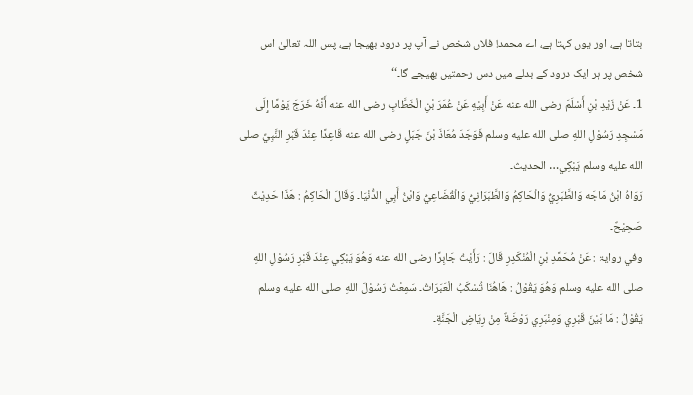بتاتا ہے، اور یوں کہتا ہے، اے محمد! فلاں شخص نے آپ پر درود بھیجا ہے، پس اللہ تعالیٰ اس شخص پر ہر ایک درود کے بدلے میں دس رحمتیں بھیجے گا۔‘‘
1۔ عَنْ زَيْدِ بْنِ أَسْلَمَ رضی الله عنه عَنْ أَبِيْهِ عَنْ عُمَرَ بْنِ الْخَطَّابِ رضی الله عنه أَنَّهُ خَرَجَ یَوْمًا إِلَی مَسْجِدِ رَسُوْلِ اللهِ صلى الله عليه وسلم فَوَجَدَ مُعَاذَ بْنَ جَبَلٍ رضی الله عنه قَاعِدًا عِنْدَ قَبْرِ النَّبِيِّ صلى الله عليه وسلم یَبْکِي… الحدیث۔
رَوَاهُ ابْنُ مَاجَه وَالطَّبَرِيُّ وَالْحَاکِمُ وَالطَّبَرَانِيُّ وَالْقُضَاعِيُّ وَابْنُ أَبِي الدُّنْیَا۔ وَقَالَ الْحَاکِمُ : هَذَا حَدِيْثٌ صَحِيْحٌ۔
وفي روایۃ : عَنْ مُحَمَّدِ بْنِ الْمُنْکَدِرِ قَالَ : رَأَيْتُ جَابِرًا رضی الله عنه وَهُوَ یَبْکِي عِنْدَ قَبْرِ رَسُوْلِ اللهِ صلى الله عليه وسلم وَهُوَ یَقُوْلُ : هَاهُنَا تُسْکَبُ الْعَبَرَاتُ۔ سَمِعْتُ رَسُوْلَ اللهِ صلى الله عليه وسلم یَقُوْلُ : مَا بَيْنَ قَبْرِي وَمِنْبَرِي رَوْضَةٌ مِنْ رِیَاضِ الْجَنَّةِ۔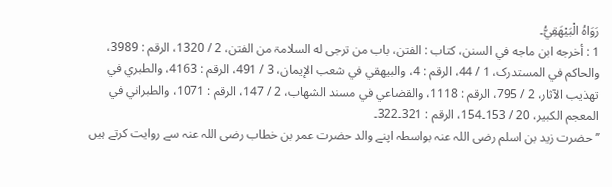رَوَاهُ الْبَيْهَقِيُّ۔
1 : أخرجه ابن ماجه في السنن، کتاب : الفتن، باب من ترجی له السلامۃ من الفتن، 2 / 1320، الرقم : 3989، والحاکم في المستدرک، 1 / 44، الرقم : 4، والبیهقي في شعب الإیمان، 3 / 491، الرقم : 4163، والطبري في تهذیب الآثار، 2 / 795، الرقم : 1118، والقضاعي في مسند الشهاب، 2 / 147، الرقم : 1071، والطبراني في المعجم الکبیر، 20 / 153۔154، الرقم : 321۔322۔
’’حضرت زید بن اسلم رضی اللہ عنہ بواسطہ اپنے والد حضرت عمر بن خطاب رضی اللہ عنہ سے روایت کرتے ہیں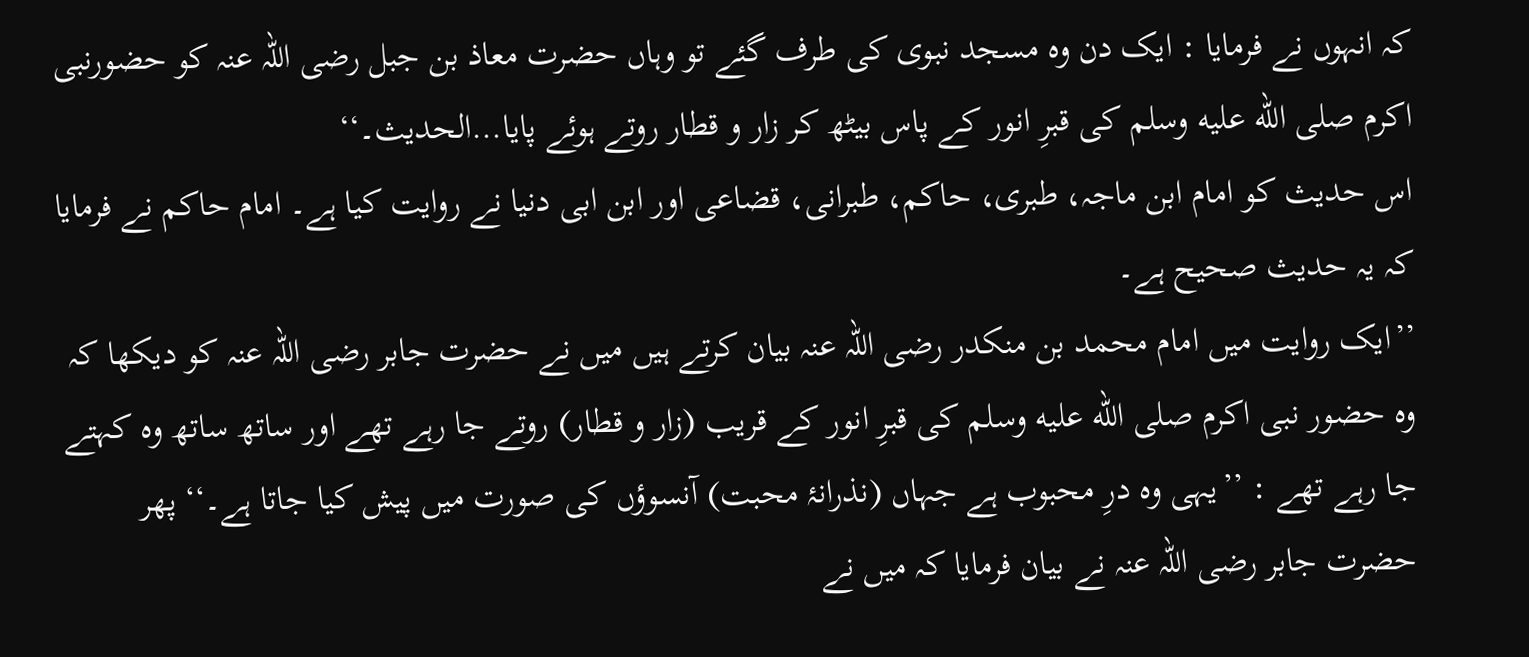کہ انہوں نے فرمایا : ایک دن وہ مسجد نبوی کی طرف گئے تو وہاں حضرت معاذ بن جبل رضی اللہ عنہ کو حضورنبی اکرم صلى الله عليه وسلم کی قبرِ انور کے پاس بیٹھ کر زار و قطار روتے ہوئے پایا…الحدیث۔‘‘
اس حدیث کو امام ابن ماجہ، طبری، حاکم، طبرانی، قضاعی اور ابن ابی دنیا نے روایت کیا ہے۔ امام حاکم نے فرمایا کہ یہ حدیث صحیح ہے۔
’’ایک روایت میں امام محمد بن منکدر رضی اللہ عنہ بیان کرتے ہیں میں نے حضرت جابر رضی اللہ عنہ کو دیکھا کہ وہ حضور نبی اکرم صلى الله عليه وسلم کی قبرِ انور کے قریب (زار و قطار) روتے جا رہے تھے اور ساتھ ساتھ وہ کہتے جا رہے تھے : ’’یہی وہ درِ محبوب ہے جہاں (نذرانۂ محبت) آنسوؤں کی صورت میں پیش کیا جاتا ہے۔‘‘ پھر حضرت جابر رضی اللہ عنہ نے بیان فرمایا کہ میں نے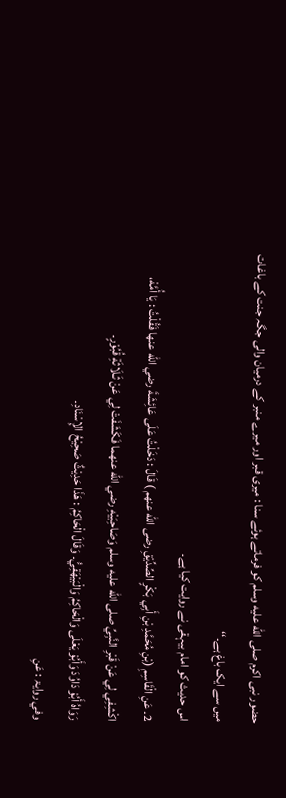حضور نبی اکرم صلى الله عليه وسلم کو فرماتے ہوئے سنا : میری قبر اور میرے منبر کے درمیان والی جگہ جنت کے باغات میں سے ایک باغ ہے۔‘‘
اس حدیث کو امام بیہقی نے روایت کیا ہے۔
2۔ عَنِ الْقَاسِمِ (بْنِ مُحَمَّدِ بْنِ أَبِي بَکْرٍ الصِّدِّيْقِ رضی الله عنهم ) قَالَ : دَخَلْتُ عَلَی عَائِشَةَ رضي الله عنها فَقُلْتُ : یَا أُمَّهْ، اکْشِفِي لِي عَنْ قَبْرِ النَّبِيِّ صلى الله عليه وسلم وَصَاحِبَيْهِ رضي الله عنهما فَکَشَفَتْ لِي عَنْ ثَـلَاثَةِ قُبُوْرٍ۔
رَوَاهُ أَبُوْ دَاوُدَ وَأَبُوْ یَعْلَی وَالْحَاکِمُ وَالْبَيْهَقِيُّ۔ وَقَالَ الْحَاکِمُ : هَذَا حَدِيْثٌ صَحِيْحُ الإِسْنَادِ۔
وفي روایۃ : عَنِ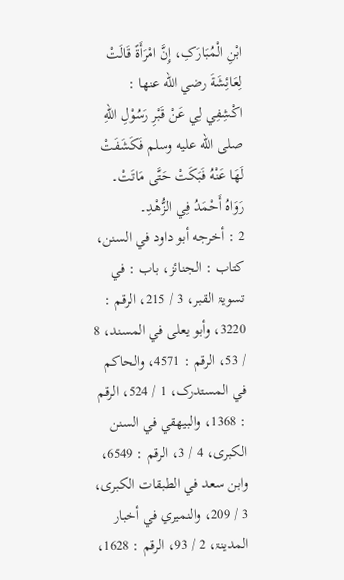ابْنِ الْمُبَارَکِ، إِنَّ امْرَأَةً قَالَتْ لِعَائِشَةَ رضي الله عنها : اکْشِفِي لِي عَنْ قَبْرِ رَسُوْلِ اللهِ صلى الله عليه وسلم فَکَشَفَتْ لَهَا عَنْهُ فَبَکَتْ حَتَّی مَاتَتْ۔
رَوَاهُ أَحْمَدُ فِي الزُّهْدِ۔
2 : أخرجه أبو داود في السنن، کتاب : الجنائز، باب : في تسویۃ القبر، 3 / 215، الرقم : 3220، وأبو یعلی في المسند، 8 / 53، الرقم : 4571، والحاکم في المستدرک، 1 / 524، الرقم : 1368، والبیهقي في السنن الکبری، 4 / 3، الرقم : 6549، وابن سعد في الطبقات الکبری، 3 / 209، والنمیري في أخبار المدینۃ، 2 / 93، الرقم : 1628،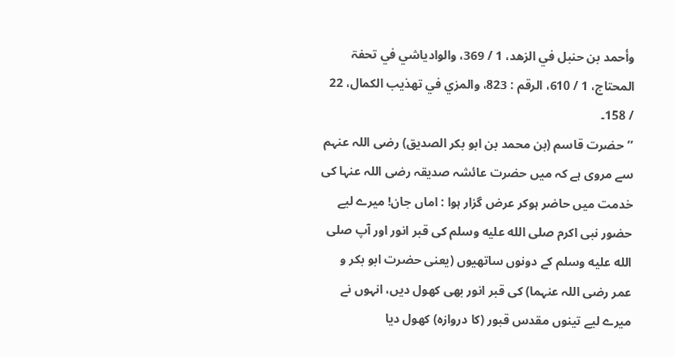وأحمد بن حنبل في الزھد، 1 / 369، والوادیاشي في تحفۃ المحتاج، 1 / 610، الرقم : 823، والمزي في تهذیب الکمال، 22 / 158۔
’’حضرت قاسم (بن محمد بن ابو بکر الصدیق) رضی اللہ عنہم سے مروی ہے کہ میں حضرت عائشہ صدیقہ رضی اللہ عنہا کی خدمت میں حاضر ہوکر عرض گزار ہوا : اماں جان! میرے لیے حضور نبی اکرم صلى الله عليه وسلم کی قبر انور اور آپ صلى الله عليه وسلم کے دونوں ساتھیوں (یعنی حضرت ابو بکر و عمر رضی اللہ عنہما) کی قبر انور بھی کھول دیں، انہوں نے میرے لیے تینوں مقدس قبور (کا دروازہ) کھول دیا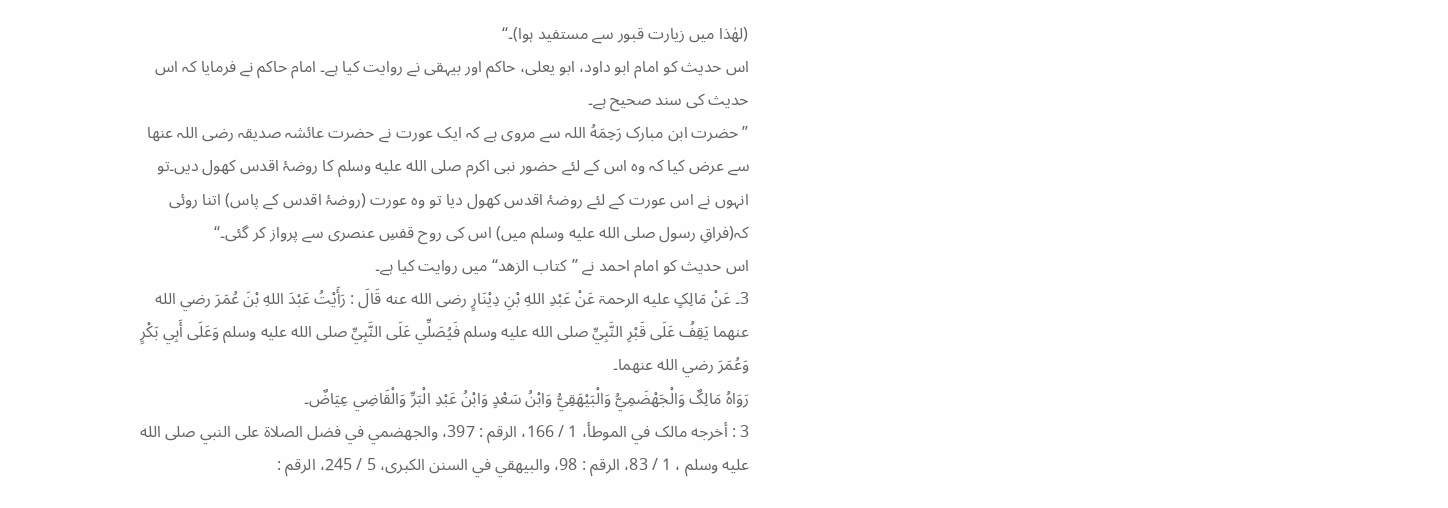(لهٰذا میں زیارت قبور سے مستفید ہوا)۔‘‘
اس حدیث کو امام ابو داود، ابو یعلی، حاکم اور بیہقی نے روایت کیا ہے۔ امام حاکم نے فرمایا کہ اس حدیث کی سند صحیح ہے۔
’’حضرت ابن مبارک رَحِمَهُ اللہ سے مروی ہے کہ ایک عورت نے حضرت عائشہ صدیقہ رضی اللہ عنھا سے عرض کیا کہ وہ اس کے لئے حضور نبی اکرم صلى الله عليه وسلم کا روضۂ اقدس کھول دیں۔تو انہوں نے اس عورت کے لئے روضۂ اقدس کھول دیا تو وہ عورت (روضۂ اقدس کے پاس) اتنا روئی کہ(فراقِ رسول صلى الله عليه وسلم میں) اس کی روح قفسِ عنصری سے پرواز کر گئی۔‘‘
اس حدیث کو امام احمد نے ’’کتاب الزھد‘‘ میں روایت کیا ہے۔
3۔ عَنْ مَالِکٍ علیه الرحمۃ عَنْ عَبْدِ اللهِ بْنِ دِيْنَارٍ رضی الله عنه قَالَ : رَأَيْتُ عَبْدَ اللهِ بْنَ عُمَرَ رضي الله عنھما یَقِفُ عَلَی قَبْرِ النَّبِيِّ صلى الله عليه وسلم فَیُصَلِّي عَلَی النَّبِيِّ صلى الله عليه وسلم وَعَلَی أَبِي بَکْرٍ وَعُمَرَ رضي الله عنھما۔
رَوَاهُ مَالِکٌ وَالْجَهْضَمِيُّ وَالْبَيْهَقِيُّ وَابْنُ سَعْدٍ وَابْنُ عَبْدِ الْبَرِّ وَالْقَاضِي عِیَاضٌ۔
3 : أخرجه مالک في الموطأ، 1 / 166، الرقم : 397، والجهضمي في فضل الصلاۃ علی النبي صلى الله عليه وسلم ، 1 / 83، الرقم : 98، والبیهقي في السنن الکبری، 5 / 245، الرقم :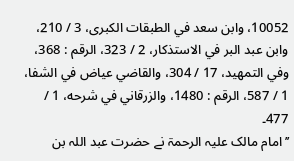10052، وابن سعد في الطبقات الکبری، 3 / 210، وابن عبد البر في الاستذکار، 2 / 323، الرقم : 368، وفي التمھید، 17 / 304، والقاضي عیاض في الشفا، 1 / 587، الرقم : 1480، والزرقاني في شرحه، 1 / 477۔
’’امام مالک علیہ الرحمۃ نے حضرت عبد اللہ بن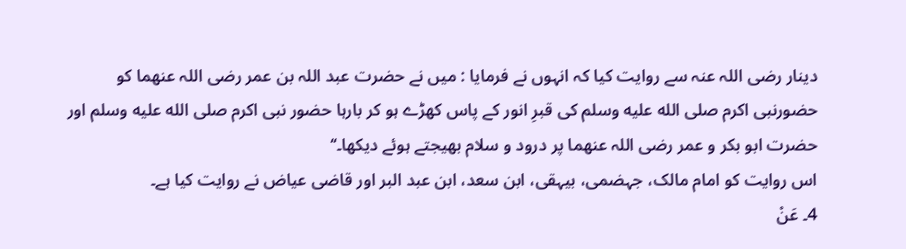دینار رضی اللہ عنہ سے روایت کیا کہ انہوں نے فرمایا : میں نے حضرت عبد اللہ بن عمر رضی اللہ عنھما کو حضورنبی اکرم صلى الله عليه وسلم کی قبرِ انور کے پاس کھڑے ہو کر بارہا حضور نبی اکرم صلى الله عليه وسلم اور حضرت ابو بکر و عمر رضی اللہ عنھما پر درود و سلام بھیجتے ہوئے دیکھا۔‘‘
اس روایت کو امام مالک، جہضمی، بیہقی، ابن سعد، ابن عبد البر اور قاضی عیاض نے روایت کیا ہے۔
4۔ عَنْ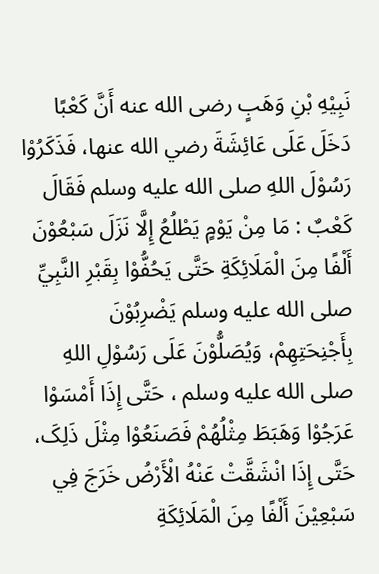نَبِيْهِ بْنِ وَھَبٍ رضی الله عنه أَنَّ کَعْبًا دَخَلَ عَلَی عَائِشَةَ رضي الله عنھا، فَذَکَرُوْا رَسُوْلَ اللهِ صلى الله عليه وسلم فَقَالَ کَعْبٌ : مَا مِنْ یَوْمٍ یَطْلُعُ إِلَّا نَزَلَ سَبْعُوْنَ أَلْفًا مِنَ الْمَلَائِکَةِ حَتَّی یَحُفُّوْا بِقَبْرِ النَّبِيِّ صلى الله عليه وسلم یَضْرِبُوْنَ بِأَجْنِحَتِهِمْ، وَیُصَلُّوْنَ عَلَی رَسُوْلِ اللهِ صلى الله عليه وسلم ، حَتَّی إِذَا أَمْسَوْا عَرَجُوْا وَھَبَطَ مِثْلُھُمْ فَصَنَعُوْا مِثْلَ ذَلِکَ، حَتَّی إِذَا انْشَقَّتْ عَنْهُ الْأَرْضُ خَرَجَ فِي سَبْعِيْنَ أَلْفًا مِنَ الْمَلَائِکَةِ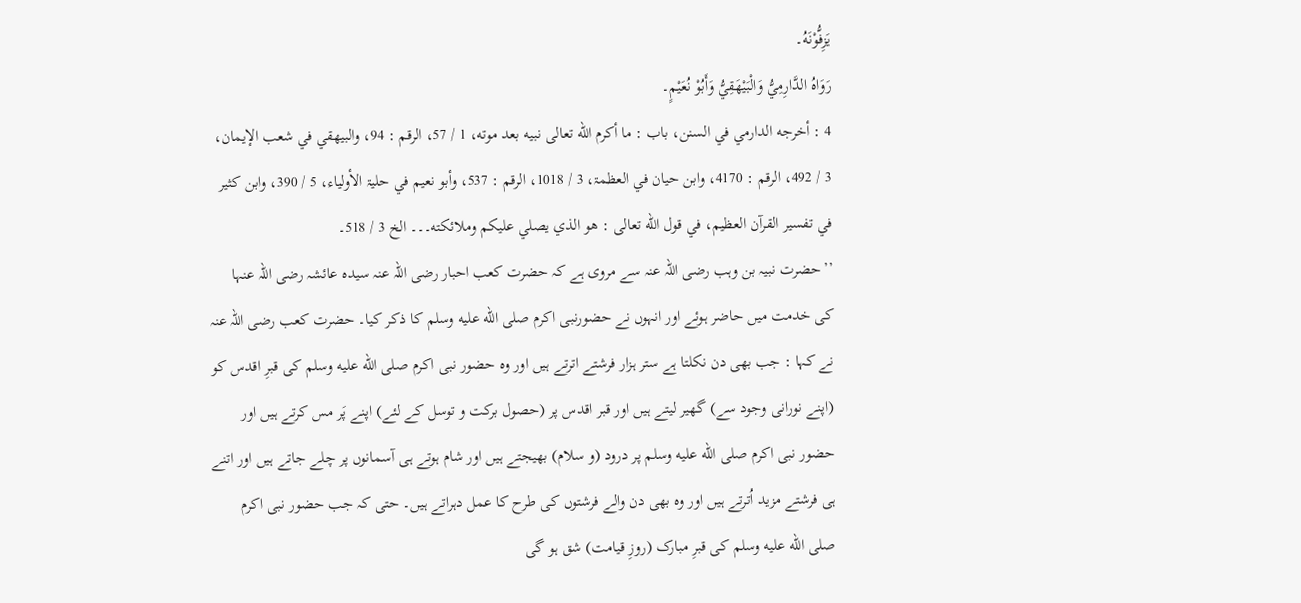یَزِفُّوْنَهُ۔
رَوَاهُ الدَّارِمِيُّ وَالْبَيْهَقِيُّ وَأَبُوْ نُعَيْمٍ۔
4 : أخرجه الدارمي في السنن، باب : ما أکرم الله تعالی نبیه بعد موته، 1 / 57، الرقم : 94، والبیهقي في شعب الإیمان، 3 / 492، الرقم : 4170، وابن حیان في العظمۃ، 3 / 1018، الرقم : 537، وأبو نعیم في حلیۃ الأولیاء، 5 / 390، وابن کثیر في تفسیر القرآن العظیم، في قول الله تعالی : ھو الذي یصلي علیکم وملائکته۔۔۔ الخ 3 / 518۔
’’حضرت نبیہ بن وہب رضی اللہ عنہ سے مروی ہے کہ حضرت کعب احبار رضی اللہ عنہ سیدہ عائشہ رضی اللہ عنہا کی خدمت میں حاضر ہوئے اور انہوں نے حضورنبی اکرم صلى الله عليه وسلم کا ذکر کیا۔ حضرت کعب رضی اللہ عنہ نے کہا : جب بھی دن نکلتا ہے ستر ہزار فرشتے اترتے ہیں اور وہ حضور نبی اکرم صلى الله عليه وسلم کی قبرِ اقدس کو (اپنے نورانی وجود سے) گھیر لیتے ہیں اور قبر اقدس پر (حصول برکت و توسل کے لئے) اپنے پَر مس کرتے ہیں اور حضور نبی اکرم صلى الله عليه وسلم پر درود (و سلام) بھیجتے ہیں اور شام ہوتے ہی آسمانوں پر چلے جاتے ہیں اور اتنے ہی فرشتے مزید اُترتے ہیں اور وہ بھی دن والے فرشتوں کی طرح کا عمل دہراتے ہیں۔ حتی کہ جب حضور نبی اکرم صلى الله عليه وسلم کی قبرِ مبارک (روزِ قیامت) شق ہو گی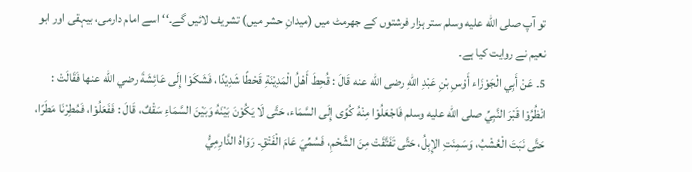تو آپ صلى الله عليه وسلم ستر ہزار فرشتوں کے جھرمٹ میں (میدانِ حشر میں) تشریف لائیں گے۔‘‘ اسے امام دارمی، بیہقی اور ابو نعیم نے روایت کیا ہے۔
5۔ عَنْ أَبِي الْجَوْزَاء أَوْسِ بْنِ عَبْدِ اللهِ رضی الله عنه قَالَ : قُحِطَ أَھْلُ الْمَدِيْنَةِ قَحْطًا شَدِيْدًا، فَشَکَوْا إِلَی عَائِشَةَ رضي الله عنها فَقَالَتْ : انْظُرُوْا قَبْرَ النَّبِيِّ صلى الله عليه وسلم فَاجْعَلُوْا مِنْهُ کُوًی إِلَی السَّمَاء، حَتَّی لَا یَکُوْنَ بَيْنَهُ وَبَيْنَ السَّمَاءِ سَقْفٌ، قَالَ : فَفَعَلُوْا، فَمُطِرْنَا مَطَرًا، حَتَّی نَبَتَ الْعُشْبُ، وَسَمِنَتِ الإِبِلُ، حَتَّی تَفَتَّقَتْ مِنَ الشَّحْمِ، فَسُمِّيَ عَامَ الْفَتْقِ۔ رَوَاهُ الدَّارِمِيُّ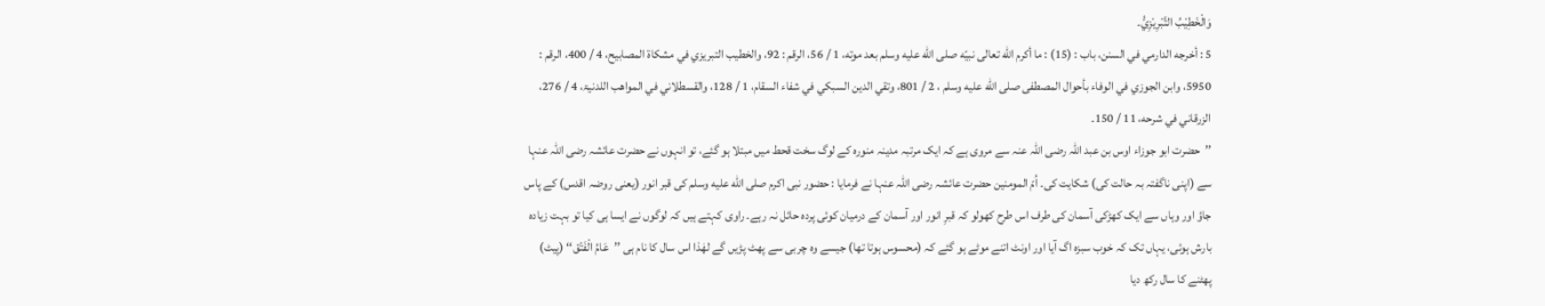وَالْخَطِيْبُ التَّبْرِيْزِيُّ۔
5 : أخرجه الدارمي في السنن، باب : (15) : ما أکرم الله تعالی نبیّه صلى الله عليه وسلم بعد موته، 1 / 56، الرقم : 92، والخطیب التبریزي في مشکاۃ المصابیح، 4 / 400، الرقم : 5950، وابن الجوزي في الوفاء بأحوال المصطفی صلى الله عليه وسلم ، 2 / 801، وتقي الدین السبکي في شفاء السقام، 1 / 128، والقسطلاني في المواهب اللدنیۃ، 4 / 276، الزرقاني في شرحه، 11 / 150۔
’’حضرت ابو جوزاء اوس بن عبد اللہ رضی اللہ عنہ سے مروی ہے کہ ایک مرتبہ مدینہ منورہ کے لوگ سخت قحط میں مبتلا ہو گئے، تو انہوں نے حضرت عائشہ رضی اللہ عنہا سے (اپنی ناگفتہ بہ حالت کی) شکایت کی۔ اُمّ المومنین حضرت عائشہ رضی اللہ عنہا نے فرمایا : حضور نبی اکرم صلى الله عليه وسلم کی قبر انور (یعنی روضہ اقدس) کے پاس جاؤ اور وہاں سے ایک کھڑکی آسمان کی طرف اس طرح کھولو کہ قبرِ انور اور آسمان کے درمیان کوئی پردہ حائل نہ رہے۔ راوی کہتے ہیں کہ لوگوں نے ایسا ہی کیا تو بہت زیادہ بارش ہوئی، یہاں تک کہ خوب سبزہ اگ آیا اور اونٹ اتنے موٹے ہو گئے کہ (محسوس ہوتا تھا) جیسے وہ چربی سے پھٹ پڑیں گے لهٰذا اس سال کا نام ہی ’’عَامُ الْفَتْق‘‘ (پیٹ) پھٹنے کا سال رکھ دیا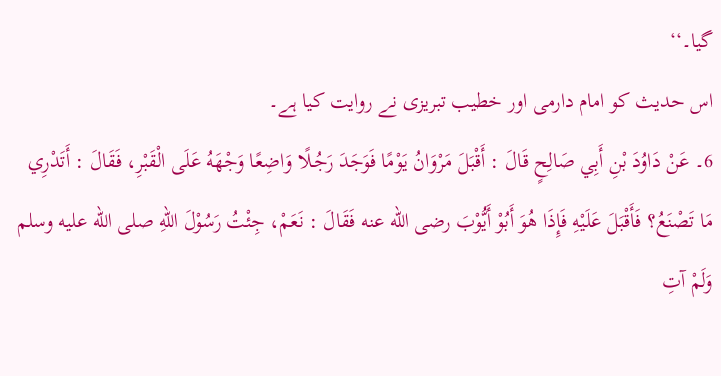گیا۔‘‘
اس حدیث کو امام دارمی اور خطیب تبریزی نے روایت کیا ہے۔
6۔ عَنْ دَاوُدَ بْنِ أَبِي صَالِحٍ قَالَ : أَقْبَلَ مَرْوَانُ یَوْمًا فَوَجَدَ رَجُـلًا وَاضِعًا وَجْهَهُ عَلَی الْقَبْرِ، فَقَالَ : أَتَدْرِي مَا تَصْنَعُ؟ فَأَقْبَلَ عَلَيْهِ فَإِذَا هُوَ أَبُوْ أَیُّوْبَ رضی الله عنه فَقَالَ : نَعَمْ، جِئْتُ رَسُوْلَ اللهِ صلى الله عليه وسلم وَلَمْ آتِ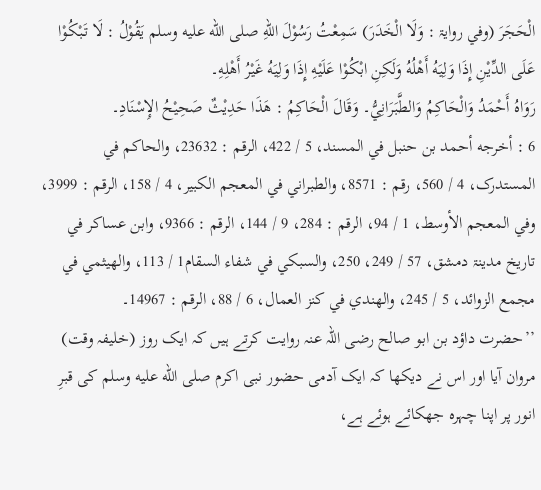الْحَجَرَ (وفي روایۃ : وَلَا الْخَدَرَ) سَمِعْتُ رَسُوْلَ اللهِ صلى الله عليه وسلم یَقُوْلُ : لَا تَبْکُوْا عَلَی الدِّيْنِ إِذَا وَلِیَهُ أَهْلُهُ وَلَکِنِ ابْکُوْا عَلَيْهِ إِذَا وَلِیَهُ غَيْرُ أَهْلِهِ۔
رَوَاهُ أَحْمَدُ وَالْحَاکِمُ وَالطَّبَرَانِيُّ۔ وَقَالَ الْحَاکِمُ : هَذَا حَدِيْثٌ صَحِيْحُ الإِسْنَادِ۔
6 : أخرجه أحمد بن حنبل في المسند، 5 / 422، الرقم : 23632، والحاکم في المستدرک، 4 / 560، رقم : 8571، والطبراني في المعجم الکبیر، 4 / 158، الرقم : 3999، وفي المعجم الأوسط، 1 / 94، الرقم : 284، 9 / 144، الرقم : 9366، وابن عساکر في تاریخ مدینۃ دمشق، 57 / 249، 250، والسبکي في شفاء السقام1 / 113، والهیثمي في مجمع الزوائد، 5 / 245، والهندي في کنز العمال، 6 / 88، الرقم : 14967۔
’’حضرت داؤد بن ابو صالح رضی اللہ عنہ روایت کرتے ہیں کہ ایک روز (خلیفہ وقت) مروان آیا اور اس نے دیکھا کہ ایک آدمی حضور نبی اکرم صلى الله عليه وسلم کی قبرِ انور پر اپنا چہرہ جھکائے ہوئے ہے،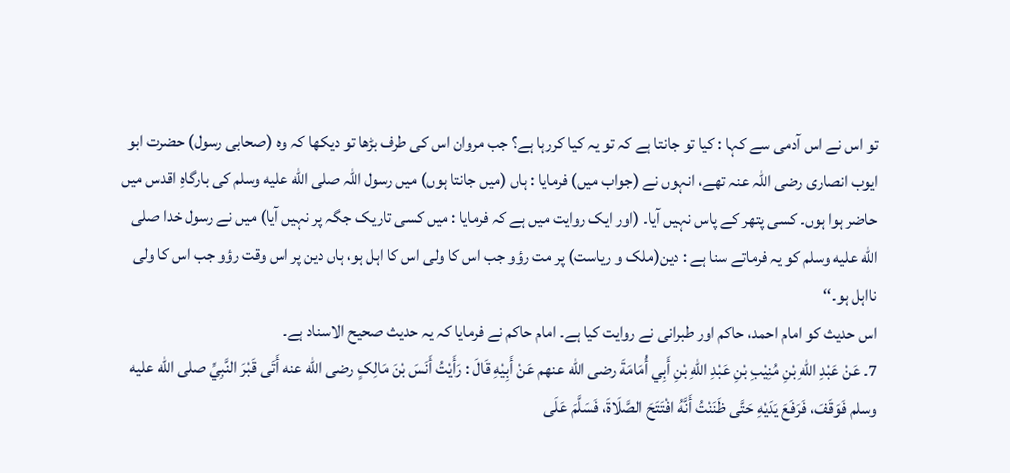تو اس نے اس آدمی سے کہا : کیا تو جانتا ہے کہ تو یہ کیا کررہا ہے؟ جب مروان اس کی طرف بڑھا تو دیکھا کہ وہ (صحابی رسول) حضرت ابو ایوب انصاری رضی اللہ عنہ تھے، انہوں نے (جواب میں) فرمایا : ہاں (میں جانتا ہوں) میں رسول اللہ صلى الله عليه وسلم کی بارگاهِ اقدس میں حاضر ہوا ہوں۔ کسی پتھر کے پاس نہیں آیا۔ (اور ایک روایت میں ہے کہ فرمایا : میں کسی تاریک جگہ پر نہیں آیا) میں نے رسول خدا صلى الله عليه وسلم کو یہ فرماتے سنا ہے : دین(ملک و ریاست) پر مت رؤو جب اس کا ولی اس کا اہل ہو، ہاں دین پر اس وقت رؤو جب اس کا ولی نااہل ہو۔‘‘
اس حدیث کو امام احمد، حاکم اور طبرانی نے روایت کیا ہے۔ امام حاکم نے فرمایا کہ یہ حدیث صحیح الاسناد ہے۔
7۔ عَنْ عَبْدِ اللهِ بْنِ مُنِيْبِ بْنِ عَبْدِ اللهِ بْنِ أَبِي أُمَامَةَ رضی الله عنهم عَنْ أَبِيْهِ قَالَ : رَأَيْتُ أَنَسَ بْنَ مَالِکٍ رضی الله عنه أَتَی قَبْرَ النَّبِيِّ صلى الله عليه وسلم فَوَقَفَ، فَرَفَعَ یَدَيْهِ حَتَّی ظَنَنْتُ أَنَّهُ افْتَتَحَ الصَّلَاةَ، فَسَلَّمَ عَلَی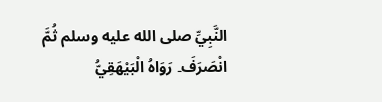النَّبِيِّ صلى الله عليه وسلم ثُمَّ انْصَرَفَ۔ رَوَاهُ الْبَيْهَقِيُّ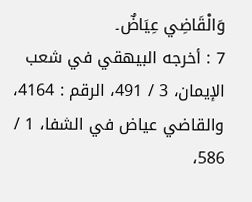وَالْقَاضِي عِیَاضٌ۔
7 : أخرجه البیهقي في شعب الإیمان، 3 / 491، الرقم : 4164، والقاضي عیاض في الشفا، 1 / 586،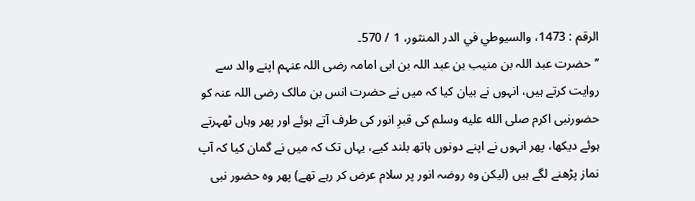الرقم : 1473، والسیوطي في الدر المنثور، 1 / 570۔
’’حضرت عبد اللہ بن منیب بن عبد اللہ بن ابی امامہ رضی اللہ عنہم اپنے والد سے روایت کرتے ہیں، انہوں نے بیان کیا کہ میں نے حضرت انس بن مالک رضی اللہ عنہ کو حضورنبی اکرم صلى الله عليه وسلم کی قبرِ انور کی طرف آتے ہوئے اور پھر وہاں ٹھہرتے ہوئے دیکھا، پھر انہوں نے اپنے دونوں ہاتھ بلند کیے، یہاں تک کہ میں نے گمان کیا کہ آپ نماز پڑھنے لگے ہیں (لیکن وہ روضہ انور پر سلام عرض کر رہے تھے) پھر وہ حضور نبی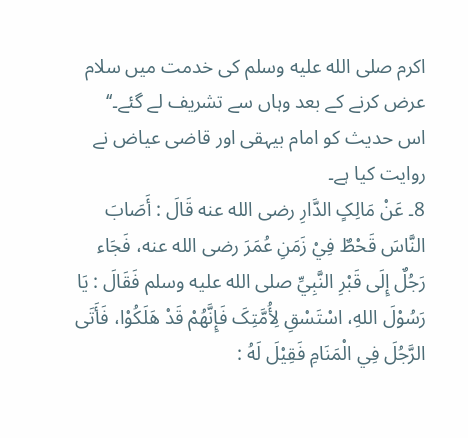اکرم صلى الله عليه وسلم کی خدمت میں سلام عرض کرنے کے بعد وہاں سے تشریف لے گئے۔‘‘
اس حدیث کو امام بیہقی اور قاضی عیاض نے روایت کیا ہے۔
8۔ عَنْ مَالِکٍ الدَّارِ رضی الله عنه قَالَ : أَصَابَ النَّاسَ قَحْطٌ فِيْ زَمَنِ عُمَرَ رضی الله عنه، فَجَاء رَجُلٌ إِلَی قَبْرِ النَّبِيِّ صلى الله عليه وسلم فَقَالَ : یَا رَسُوْلَ اللهِ، اسْتَسْقِ لِأُمَّتِکَ فَإِنَّهُمْ قَدْ ھَلَکُوْا، فَأَتَی الرَّجُلَ فِي الْمَنَامِ فَقِيْلَ لَهُ :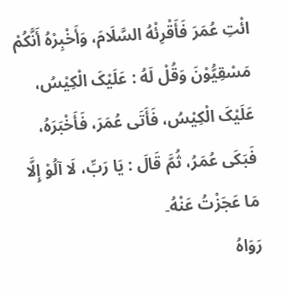ائْتِ عُمَرَ فَأَقْرِئْهُ السَّلَامَ، وَأَخْبِرْهُ أَنَّکُمْ مَسْقِیُّوْنَ وَقُلْ لَهُ : عَلَيْکَ الْکِيْسُ، عَلَيْکَ الْکِيْسُ، فَأَتَی عُمَرَ، فَأَخْبَرَهُ، فَبَکَی عُمَرُ، ثُمَّ قَالَ : یَا رَبِّ، لَا آلُوْ إِلَّا مَا عَجَزْتُ عَنْهُ۔
رَوَاهُ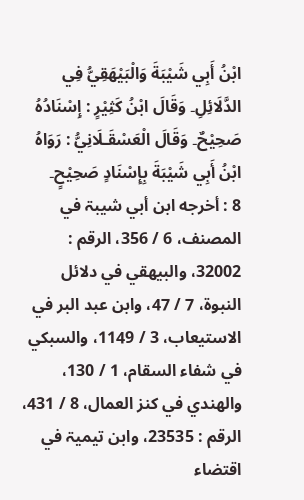ابْنُ أَبِي شَيْبَةَ وَالْبَيْهَقِيُّ فِي الدَّلَائِلِ۔ وَقَالَ ابْنُ کَثِيْرٍ : إِسْنَادُهُ صَحِيْحٌ۔ وَقَالَ الْعَسْقَـلَانِيُّ : رَوَاهُ ابْنُ أَبِي شَيْبَةَ بِإِسْنَادٍ صَحِيْحٍ۔
8 : أخرجه ابن أبي شیبۃ في المصنف، 6 / 356، الرقم : 32002، والبیهقي في دلائل النبوۃ، 7 / 47، وابن عبد البر في الاستیعاب، 3 / 1149، والسبکي في شفاء السقام، 1 / 130، والھندي في کنز العمال، 8 / 431، الرقم : 23535، وابن تیمیۃ في اقتضاء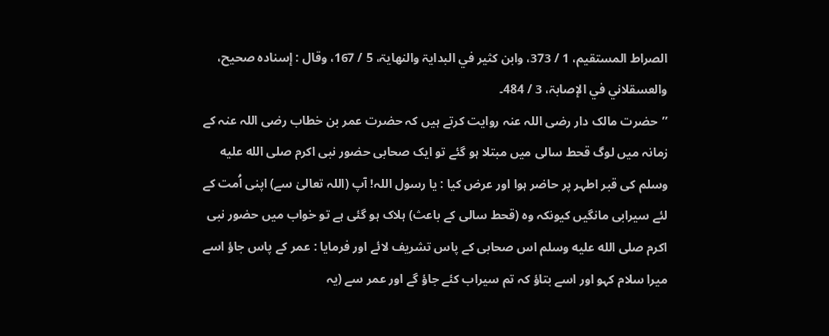الصراط المستقیم، 1 / 373، وابن کثیر في البدایۃ والنھایۃ، 5 / 167، وقال : إسناده صحیح، والعسقلاني في الإصابۃ، 3 / 484۔
’’حضرت مالک دار رضی اللہ عنہ روایت کرتے ہیں کہ حضرت عمر بن خطاب رضی اللہ عنہ کے زمانہ میں لوگ قحط سالی میں مبتلا ہو گئے تو ایک صحابی حضور نبی اکرم صلى الله عليه وسلم کی قبر اطہر پر حاضر ہوا اور عرض کیا : یا رسول اللہ! آپ (اللہ تعالیٰ سے) اپنی اُمت کے لئے سیرابی مانگیں کیونکہ وہ (قحط سالی کے باعث) ہلاک ہو گئی ہے تو خواب میں حضور نبی اکرم صلى الله عليه وسلم اس صحابی کے پاس تشریف لائے اور فرمایا : عمر کے پاس جاؤ اسے میرا سلام کہو اور اسے بتاؤ کہ تم سیراب کئے جاؤ گے اور عمر سے (یہ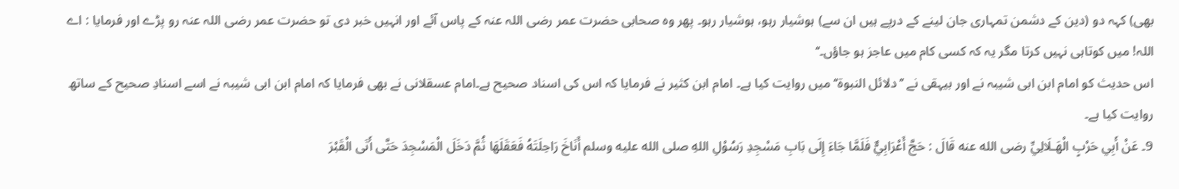بھی) کہہ دو (دین کے دشمن تمہاری جان لینے کے درپے ہیں ان سے) ہوشیار رہو، ہوشیار رہو۔ پھر وہ صحابی حضرت عمر رضی اللہ عنہ کے پاس آئے اور انہیں خبر دی تو حضرت عمر رضی اللہ عنہ رو پڑے اور فرمایا : اے اللہ! میں کوتاہی نہیں کرتا مگر یہ کہ کسی کام میں عاجز ہو جاؤں۔‘‘
اس حدیث کو امام ابن ابی شیبہ نے اور بیہقی نے ’’دلائل النبوۃ‘‘ میں روایت کیا ہے۔ امام ابن کثیر نے فرمایا کہ اس کی اسناد صحیح ہے۔امام عسقلانی نے بھی فرمایا کہ امام ابن ابی شیبہ نے اسے اسنادِ صحیح کے ساتھ روایت کیا ہے۔
9۔ عَنْ أَبِي حَرْبٍ الْهَـلَالِيِّ رضی الله عنه قَالَ : حَجَّ أَعْرَابِيٌّ فَلَمَّا جَاءَ إِلَی بَابِ مَسْجِدِ رَسُوْلِ اللهِ صلى الله عليه وسلم أَنَاخَ رَاحِلَتَهُ فَعَقَلَهَا ثُمَّ دَخَلَ الْمَسْجِدَ حَتَّی أَتَی الْقَبْرَ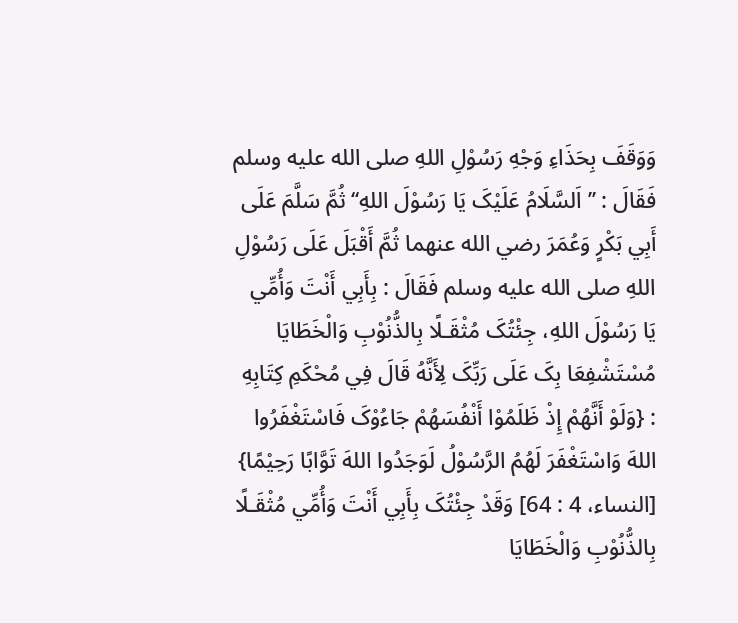وَوَقَفَ بِحَذَاءِ وَجْهِ رَسُوْلِ اللهِ صلى الله عليه وسلم فَقَالَ : ’’اَلسَّلَامُ عَلَيْکَ یَا رَسُوْلَ اللهِ‘‘ ثُمَّ سَلَّمَ عَلَی أَبِي بَکْرٍ وَعُمَرَ رضي الله عنھما ثُمَّ أَقْبَلَ عَلَی رَسُوْلِ اللهِ صلى الله عليه وسلم فَقَالَ : بِأَبِي أَنْتَ وَأُمِّي یَا رَسُوْلَ اللهِ، جِئْتُکَ مُثْقَـلًا بِالذُّنُوْبِ وَالْخَطَایَا مُسْتَشْفِعَا بِکَ عَلَی رَبِّکَ لِأَنَّهُ قَالَ فِي مُحْکَمِ کِتَابِهِ : {وَلَوْ أَنَّهُمْ إِذْ ظَلَمُوْا أَنْفُسَهُمْ جَاءُوْکَ فَاسْتَغْفَرُوا اللهَ وَاسْتَغْفَرَ لَهُمُ الرَّسُوْلُ لَوَجَدُوا اللهَ تَوَّابًا رَحِيْمًا} [النساء، 4 : 64] وَقَدْ جِئْتُکَ بِأَبِي أَنْتَ وَأُمِّي مُثْقَـلًا بِالذُّنُوْبِ وَالْخَطَایَا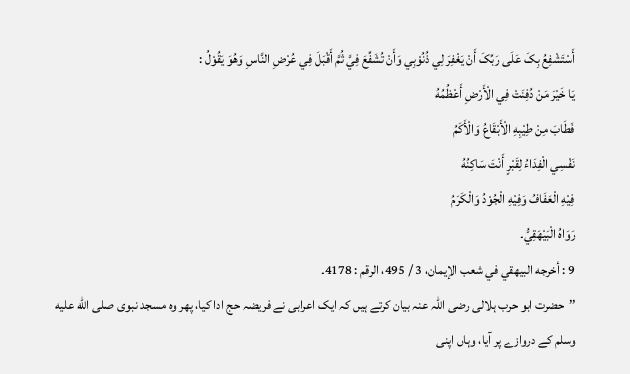أَسْتَشْفِعُ بِکَ عَلَی رَبِّکَ أَنْ یَغْفِرَ لِي ذُنُوْبِي وَأَنْ تُشَفِّعَ فِيَّ ثُمَّ أَقْبَلَ فِي عُرْضِ النَّاسِ وَهُوَ یَقُوْلُ :
یَا خَيْرَ مَنْ دُفِنَتْ فِي الْأَرْضِ أَعْظُمُهُ
فَطَابَ مِنْ طِيْبِهِ الْأَبْقَاعُ وَالْأَکَمُ
نَفْسِي الْفِدَاءُ لِقَبْرٍ أَنْتَ سَاکِنُهُ
فِيْهِ الْعَفَافُ وَفِيْهِ الْجُوْدُ وَالْکَرَمُ
رَوَاهُ الْبَيْهَقِيُّ۔
9 : أخرجه البیهقي في شعب الإیمان، 3 / 495، الرقم : 4178۔
’’حضرت ابو حرب ہلالی رضی اللہ عنہ بیان کرتے ہیں کہ ایک اعرابی نے فریضہ حج ادا کیا، پھر وہ مسجد نبوی صلى الله عليه وسلم کے دروازے پر آیا، وہاں اپنی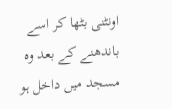اونٹنی بٹھا کر اسے باندھنے کے بعد وہ مسجد میں داخل ہو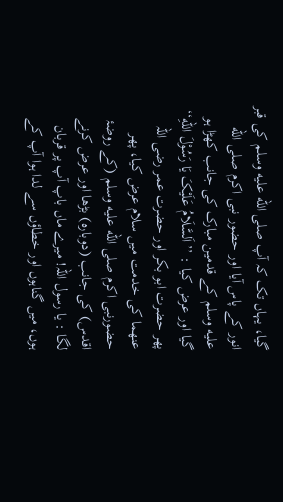گیا، یہاں تک کہ آپ صلى الله عليه وسلم کی قبر انور کے پاس آیا اور حضور نبی اکرم صلى الله عليه وسلم کے قدمین مبارک کی جانب کھڑا ہو گیا اور عرض کیا : ’’اَلسَّلَامُ عَلَيْکَ یَا رَسُوْلَ اللهِ‘‘ پھر حضرت ابو بکر اور حضرت عمر رضی اللہ عنھما کی خدمت میں سلام عرض کیا، پھر حضورنبی اکرم صلى الله عليه وسلم (کے روضۂ اقدس) کی جانب (دوبارہ) بڑھا اور عرض کرنے لگا : یا رسول اللہ! میرے ماں باپ آپ پر قربان ہوں، میں گناہوں اور خطاؤں سے لدا ہوا آپ کے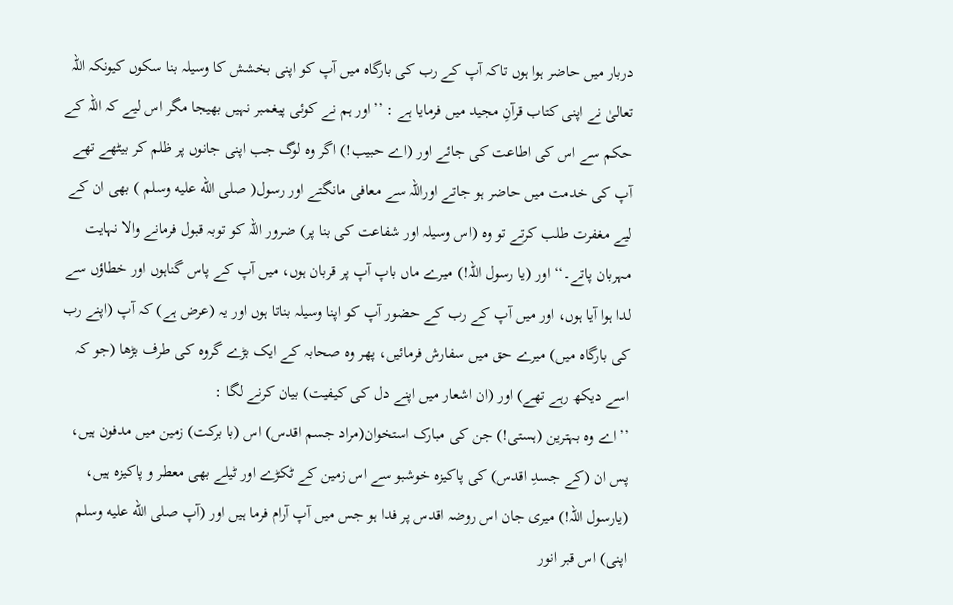دربار میں حاضر ہوا ہوں تاکہ آپ کے رب کی بارگاہ میں آپ کو اپنی بخشش کا وسیلہ بنا سکوں کیونکہ اللہ تعالیٰ نے اپنی کتاب قرآنِ مجید میں فرمایا ہے : ’’اور ہم نے کوئی پیغمبر نہیں بھیجا مگر اس لیے کہ اللہ کے حکم سے اس کی اطاعت کی جائے اور (اے حبیب!) اگر وہ لوگ جب اپنی جانوں پر ظلم کر بیٹھے تھے آپ کی خدمت میں حاضر ہو جاتے اوراللہ سے معافی مانگتے اور رسول( صلى الله عليه وسلم ) بھی ان کے لیے مغفرت طلب کرتے تو وہ (اس وسیلہ اور شفاعت کی بنا پر) ضرور اللہ کو توبہ قبول فرمانے والا نہایت مہربان پاتے۔‘‘ اور (یا رسول اللہ!) میرے ماں باپ آپ پر قربان ہوں، میں آپ کے پاس گناہوں اور خطاؤں سے لدا ہوا آیا ہوں، اور میں آپ کے رب کے حضور آپ کو اپنا وسیلہ بناتا ہوں اور یہ (عرض ہے) کہ آپ (اپنے رب کی بارگاہ میں) میرے حق میں سفارش فرمائیں، پھر وہ صحابہ کے ایک بڑے گروہ کی طرف بڑھا (جو کہ اسے دیکھ رہے تھے) اور (ان اشعار میں اپنے دل کی کیفیت) بیان کرنے لگا :
’’اے وہ بہترین (ہستی!) جن کی مبارک استخوان(مراد جسم اقدس) اس (با برکت) زمین میں مدفون ہیں، پس ان (کے جسدِ اقدس) کی پاکیزہ خوشبو سے اس زمین کے ٹکڑے اور ٹیلے بھی معطر و پاکیزہ ہیں، (یارسول اللہ!) میری جان اس روضہ اقدس پر فدا ہو جس میں آپ آرام فرما ہیں اور (آپ صلى الله عليه وسلم اپنی) اس قبر انور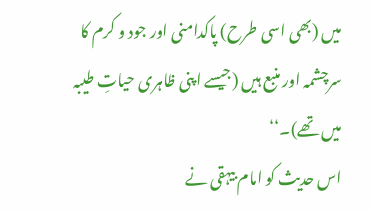میں (بھی اسی طرح) پاکدامنی اور جود و کرم کا سرچشمہ اور منبع ہیں (جیسے اپنی ظاہری حیاتِ طیبہ میں تھے)۔‘‘
اس حدیث کو امام بیہقی نے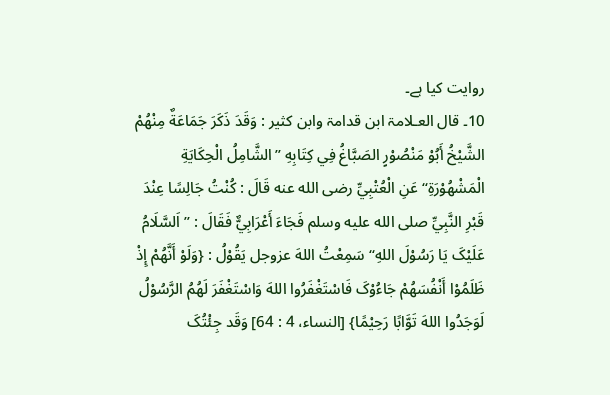روایت کیا ہے۔
10۔ قال العـلامۃ ابن قدامۃ وابن کثیر : وَقَدَ ذَکَرَ جَمَاعَةٌ مِنْهُمْ الشَّيْخُ أَبُوْ مَنْصُوْرٍ الصَبَّاغُ فِي کِتَابِهِ ’’الشَّامِلُ الْحِکَایَةِ الْمَشْهُوْرَةِ‘‘ عَنِ الْعُتْبِيِّ رضی الله عنه قَالَ : کُنْتُ جَالِسًا عِنْدَ قَبْرِ النَّبِيِّ صلى الله عليه وسلم فَجَاءَ أَعْرَابِيٌّ فَقَالَ : ’’اَلسَّلَامُ عَلَيْکَ یَا رَسُوْلَ اللهِ‘‘ سَمِعْتُ اللهَ عزوجل یَقُوْلُ : {وَلَوْ أَنَّهُمْ إِذْ ظَلَمُوْا أَنْفُسَهُمْ جَاءُوْکَ فَاسْتَغْفَرُوا اللهَ وَاسْتَغْفَرَ لَهُمُ الرَّسُوْلُ لَوَجَدُوا اللهَ تَوَّابًا رَحِيْمًا} [النساء، 4 : 64] وَقَد جِئْتُکَ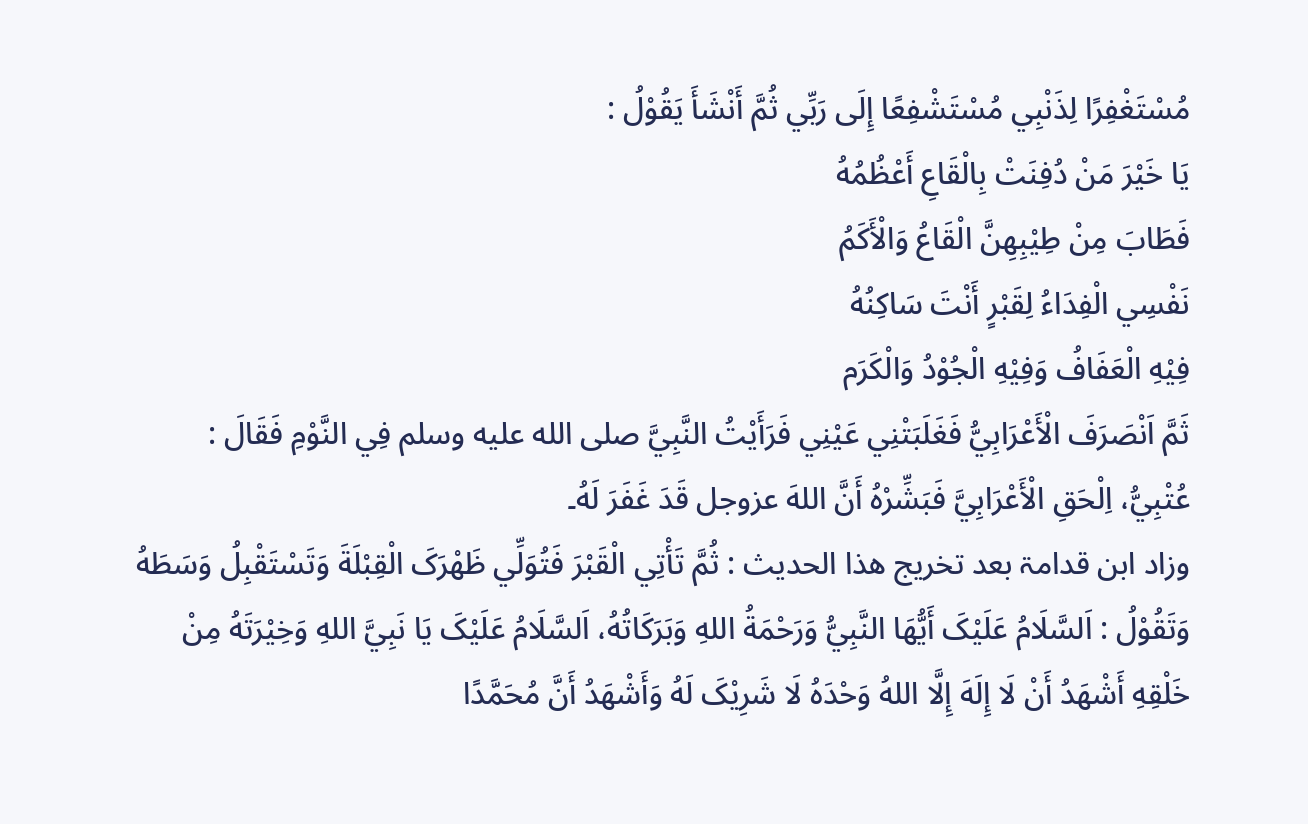مُسْتَغْفِرًا لِذَنْبِي مُسْتَشْفِعًا إِلَی رَبِّي ثُمَّ أَنْشَأَ یَقُوْلُ :
یَا خَيْرَ مَنْ دُفِنَتْ بِالْقَاعِ أَعْظُمُهُ
فَطَابَ مِنْ طِيْبِهِنَّ الْقَاعُ وَالْأَکَمُ
نَفْسِي الْفِدَاءُ لِقَبْرٍ أَنْتَ سَاکِنُهُ
فِيْهِ الْعَفَافُ وَفِيْهِ الْجُوْدُ وَالْکَرَم
ثَمَّ اَنْصَرَفَ الْأَعْرَابِيُّ فَغَلَبَتْنِي عَيْنِي فَرَأَيْتُ النَّبِيَّ صلى الله عليه وسلم فِي النَّوْمِ فَقَالَ : عُتْبِيُّ، اِلْحَقِ الْأَعْرَابِيَّ فَبَشِّرْهُ أَنَّ اللهَ عزوجل قَدَ غَفَرَ لَهُ۔
وزاد ابن قدامۃ بعد تخریج هذا الحدیث : ثُمَّ تَأْتِي الْقَبْرَ فَتُوَلِّي ظَهْرَکَ الْقِبْلَةَ وَتَسْتَقْبِلُ وَسَطَهُ وَتَقُوْلُ : اَلسَّلَامُ عَلَيْکَ أَیُّهَا النَّبِيُّ وَرَحْمَةُ اللهِ وَبَرَکَاتُهُ، اَلسَّلَامُ عَلَيْکَ یَا نَبِيَّ اللهِ وَخِيْرَتَهُ مِنْ خَلْقِهِ أَشْهَدُ أَنْ لَا إِلَهَ إِلَّا اللهُ وَحْدَهُ لَا شَرِيْکَ لَهُ وَأَشْهَدُ أَنَّ مُحَمَّدًا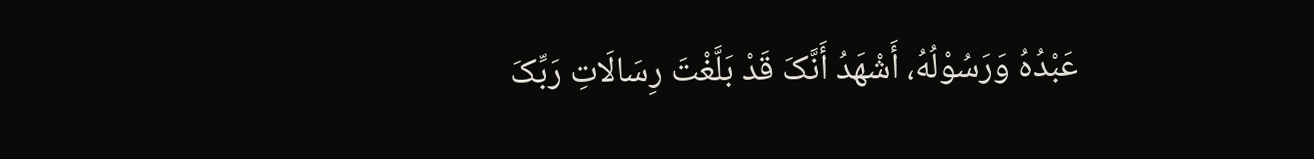عَبْدُهُ وَرَسُوْلُهُ، أَشْهَدُ أَنَّکَ قَدْ بَلَّغْتَ رِسَالَاتِ رَبِّکَ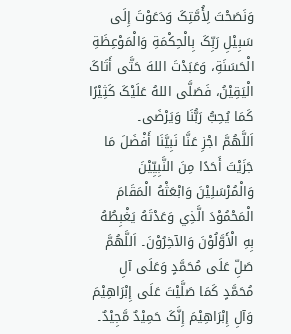وَنَصَحْتَ لِأُمَّتِکَ وَدَعَوْتَ إِلَی سَبِيْلِ رَبِّکَ بِالْحِکْمَةِ وَالْمَوْعِظَةِ الْحَسَنَةِ، وَعَبَدْتَ اللهَ حَتَّی أَتَاکَ الْیَقِيْنُ، فَصَلَّی اللهُ عَلَيْکَ کَثِيْرًا کَمَا یُحِبُّ رَبُّنَا وَیَرْضَی۔
اَللَّهُمَّ اجْزِ عَنَّا نَبِيَّنَا أَفْضَلَ مَا جَزَيْتَ أَحَدًا مِنَ النَّبِيِّيْنَ وَالْمُرْسَلِيْنَ وَابْعَثْهُ الْمَقَامَ الْمَحْمُوْدَ الَّذِي وَعَدْتَهُ یَغْبِطُهُ بِهِ الْأَوَّلُوْنَ وَالآخِرُوْنَ۔ اَللَّهُمَّ صَلِّ عَلَی مُحَمَّدٍ وَعَلَی آلِ مُحَمَّدٍ کَمَا صَلَّيْتَ عَلَی إِبْرَاهِيْمَ وَآلِ إِبْرَاهِيْمَ إِنَّکَ حَمِيْدٌ مَّجِيْدٌ۔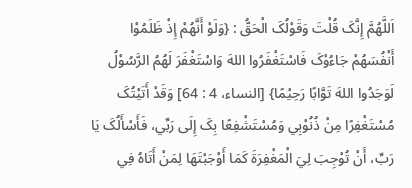اَللَّهُمَّ إِنَّکَ قُلْتَ وَقَوْلُکَ الْحَقُّ : {وَلَوْ أَنَّهُمْ إِذْ ظَلَمُوْا أَنْفُسَهُمْ جَاءُوْکَ فَاسْتَغْفَرُوا اللهَ وَاسْتَغْفَرَ لَهُمُ الرَّسُوْلُ لَوَجَدُوا اللهَ تَوَّابًا رَحِيْمًا} [النساء، 4 : 64] وَقَدْ أَتَيْتُکَ مُسْتَغْفِرًا مِنْ ذُنُوْبِي وَمُسْتَشْفِعًا بِکَ إِلَی رَبِّي، فَأَسْأَلُکَ یَا رَبِّ، أَنْ تُوْجِبَ لِيَ الْمَغْفِرَةَ کَمَا أَوْجَبْتَهَا لِمَنْ أَتَاهُ فِي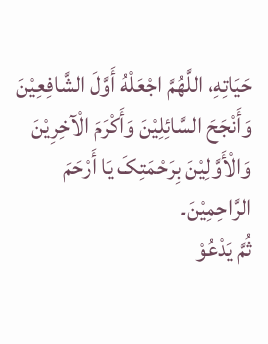حَیَاتِهِ، اللَّهُمَّ اجْعَلْهُ أَوَّلَ الشَّافِعِيْنَ وَأَنْجَحَ السَّائِلِيْنَ وَأَکْرَمَ الْآخِرِيْنَ وَالْأَوَّلِيْنَ بِرَحْمَتِکَ یَا أَرْحَمَ الرَّاحِمِيْنَ۔
ثُمَّ یَدْعُوْ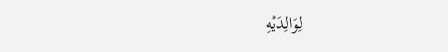لِوَالِدَيْهِ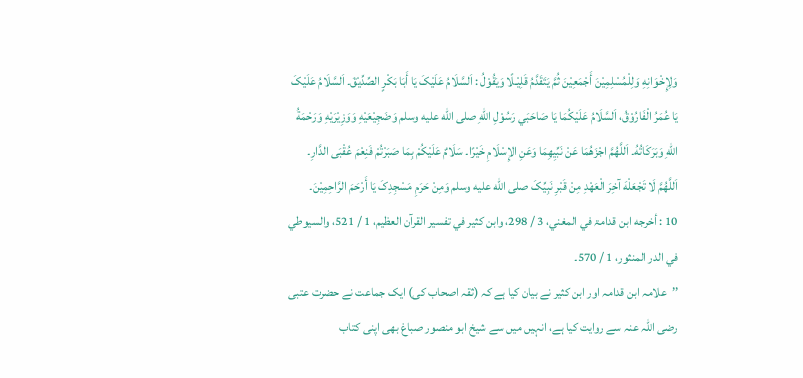وَلِإِخْوَانِهِ وَلِلْمُسْلِمِيْنَ أَجْمَعِيْنَ ثُمَّ یَتَقَدَّمُ قَلِيْـلًا وَیَقُوْلُ : اَلسَّلَامُ عَلَيْکَ یَا أَبَا بَکْرٍ الصِّدِّيْقَ۔ اَلسَّلَامُ عَلَيْکَ یَا عُمَرُ الْفَارُوْقُ، اَلسَّلَامُ عَلَيْکُمَا یَا صَاحَبَي رَسُوْلِ اللهِ صلى الله عليه وسلم وَضَجِيْعَيْهِ وَوَزِيْرَيْهِ وَرَحْمَةُ اللهِ وَبَرَکَاتُهُ۔ اَللَّهُمَّ اجْزَهُمَا عَنْ نَبِّیِهِمَا وَعَنِ الإِسْلَامِ خَيْرًا۔ سَلَامٌ عَلَيْکُمْ بِمَا صَبَرْتُمْ فَنِعْمَ عُقْبَی الدَّارِ۔
اَللَّهُمَّ لَا تَجْعَلْهَ آخِرَ الْعَهْدِ مِنْ قَبْرِ نَبِيِّکَ صلى الله عليه وسلم وَمِنْ حَرَمِ مَسْجِدِکَ یَا أَرْحَمَ الرَّاحِمِيْنَ۔
10 : أخرجه ابن قدامۃ في المغني، 3 / 298، وابن کثیر في تفسیر القرآن العظیم، 1 / 521، والسیوطي في الدر المنثور، 1 / 570۔
’’علامہ ابن قدامہ اور ابن کثیر نے بیان کیا ہے کہ (ثقہ اصحاب کی) ایک جماعت نے حضرت عتبی رضی اللہ عنہ سے روایت کیا ہے، انہیں میں سے شیخ ابو منصور صباغ بھی اپنی کتاب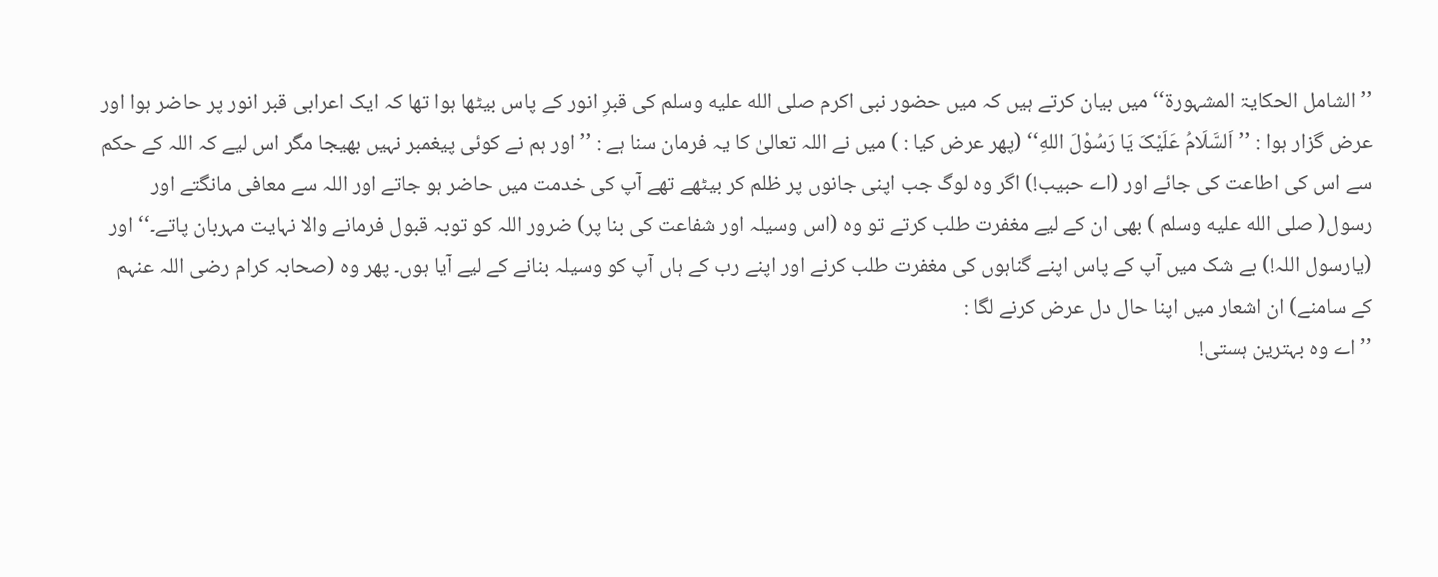’’الشامل الحکایۃ المشہورۃ‘‘ میں بیان کرتے ہیں کہ میں حضور نبی اکرم صلى الله عليه وسلم کی قبرِ انور کے پاس بیٹھا ہوا تھا کہ ایک اعرابی قبر انور پر حاضر ہوا اور عرض گزار ہوا : ’’اَلسَّلَامُ عَلَيْکَ یَا رَسُوْلَ اللهِ‘‘ (پھر عرض کیا : ) میں نے اللہ تعالیٰ کا یہ فرمان سنا ہے : ’’اور ہم نے کوئی پیغمبر نہیں بھیجا مگر اس لیے کہ اللہ کے حکم سے اس کی اطاعت کی جائے اور (اے حبیب!) اگر وہ لوگ جب اپنی جانوں پر ظلم کر بیٹھے تھے آپ کی خدمت میں حاضر ہو جاتے اور اللہ سے معافی مانگتے اور رسول( صلى الله عليه وسلم ) بھی ان کے لیے مغفرت طلب کرتے تو وہ (اس وسیلہ اور شفاعت کی بنا پر) ضرور اللہ کو توبہ قبول فرمانے والا نہایت مہربان پاتے۔‘‘ اور (یارسول اللہ!) بے شک میں آپ کے پاس اپنے گناہوں کی مغفرت طلب کرنے اور اپنے رب کے ہاں آپ کو وسیلہ بنانے کے لیے آیا ہوں۔ پھر وہ (صحابہ کرام رضی اللہ عنہم کے سامنے) ان اشعار میں اپنا حال دل عرض کرنے لگا :
’’اے وہ بہترین ہستی!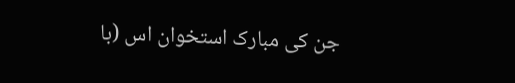جن کی مبارک استخوان اس (با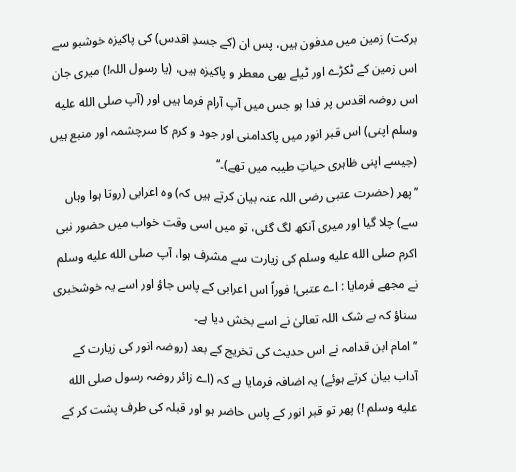برکت) زمین میں مدفون ہیں، پس ان (کے جسدِ اقدس) کی پاکیزہ خوشبو سے اس زمین کے ٹکڑے اور ٹیلے بھی معطر و پاکیزہ ہیں، (یا رسول اللہ!) میری جان اس روضہ اقدس پر فدا ہو جس میں آپ آرام فرما ہیں اور (آپ صلى الله عليه وسلم اپنی) اس قبر انور میں پاکدامنی اور جود و کرم کا سرچشمہ اور منبع ہیں (جیسے اپنی ظاہری حیاتِ طیبہ میں تھے)۔‘‘
’’پھر (حضرت عتبی رضی اللہ عنہ بیان کرتے ہیں کہ) وہ اعرابی (روتا ہوا وہاں سے) چلا گیا اور میری آنکھ لگ گئی، تو میں اسی وقت خواب میں حضور نبی اکرم صلى الله عليه وسلم کی زیارت سے مشرف ہوا، آپ صلى الله عليه وسلم نے مجھے فرمایا : اے عتبی! فوراً اس اعرابی کے پاس جاؤ اور اسے یہ خوشخبری سناؤ کہ بے شک اللہ تعالیٰ نے اسے بخش دیا ہے۔
’’امام ابن قدامہ نے اس حدیث کی تخریج کے بعد (روضہ انور کی زیارت کے آداب بیان کرتے ہوئے) یہ اضافہ فرمایا ہے کہ (اے زائر روضہ رسول صلى الله عليه وسلم !) پھر تو قبر انور کے پاس حاضر ہو اور قبلہ کی طرف پشت کر کے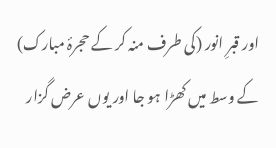اور قبرِ انور (کی طرف منہ کر کے حجرۂ مبارک) کے وسط میں کھڑا ہو جا اور یوں عرض گزار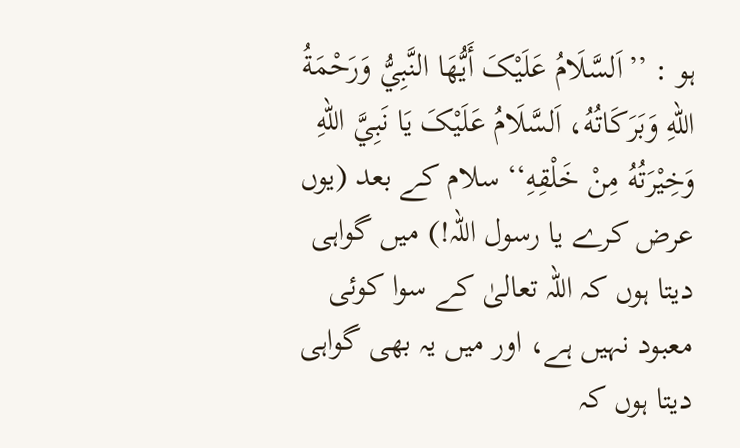ہو : ’’اَلسَّلَامُ عَلَيْکَ أَیُّهَا النَّبِيُّ وَرَحْمَةُ اللهِ وَبَرَکَاتُهُ، اَلسَّلَامُ عَلَيْکَ یَا نَبِيَّ اللهِ وَخِيْرَتُهُ مِنْ خَلْقِهِ‘‘ سلام کے بعد (یوں عرض کرے یا رسول اللہ!) میں گواہی دیتا ہوں کہ اللہ تعالیٰ کے سوا کوئی معبود نہیں ہے، اور میں یہ بھی گواہی دیتا ہوں کہ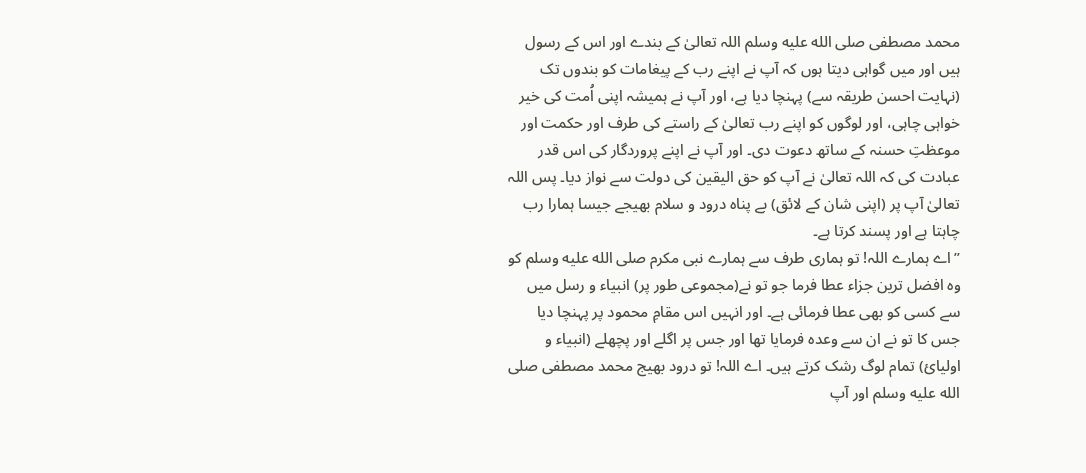محمد مصطفی صلى الله عليه وسلم اللہ تعالیٰ کے بندے اور اس کے رسول ہیں اور میں گواہی دیتا ہوں کہ آپ نے اپنے رب کے پیغامات کو بندوں تک (نہایت احسن طریقہ سے) پہنچا دیا ہے، اور آپ نے ہمیشہ اپنی اُمت کی خیر خواہی چاہی، اور لوگوں کو اپنے رب تعالیٰ کے راستے کی طرف اور حکمت اور موعظتِ حسنہ کے ساتھ دعوت دی۔ اور آپ نے اپنے پروردگار کی اس قدر عبادت کی کہ اللہ تعالیٰ نے آپ کو حق الیقین کی دولت سے نواز دیا۔ پس اللہ تعالیٰ آپ پر (اپنی شان کے لائق) بے پناہ درود و سلام بھیجے جیسا ہمارا رب چاہتا ہے اور پسند کرتا ہے۔
’’اے ہمارے اللہ! تو ہماری طرف سے ہمارے نبی مکرم صلى الله عليه وسلم کو وہ افضل ترین جزاء عطا فرما جو تو نے(مجموعی طور پر) انبیاء و رسل میں سے کسی کو بھی عطا فرمائی ہے۔ اور انہیں اس مقامِ محمود پر پہنچا دیا جس کا تو نے ان سے وعدہ فرمایا تھا اور جس پر اگلے اور پچھلے (انبیاء و اولیائ) تمام لوگ رشک کرتے ہیں۔ اے اللہ! تو درود بھیج محمد مصطفی صلى الله عليه وسلم اور آپ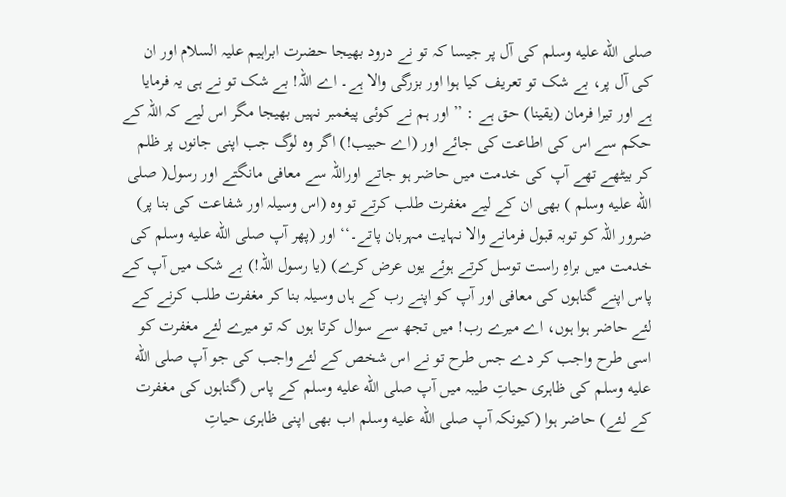صلى الله عليه وسلم کی آل پر جیسا کہ تو نے درود بھیجا حضرت ابراہیم علیہ السلام اور ان کی آل پر، بے شک تو تعریف کیا ہوا اور بزرگی والا ہے۔ اے اللہ! بے شک تو نے ہی یہ فرمایا ہے اور تیرا فرمان (یقینا) حق ہے : ’’اور ہم نے کوئی پیغمبر نہیں بھیجا مگر اس لیے کہ اللہ کے حکم سے اس کی اطاعت کی جائے اور (اے حبیب!) اگر وہ لوگ جب اپنی جانوں پر ظلم کر بیٹھے تھے آپ کی خدمت میں حاضر ہو جاتے اوراللہ سے معافی مانگتے اور رسول( صلى الله عليه وسلم ) بھی ان کے لیے مغفرت طلب کرتے تو وہ (اس وسیلہ اور شفاعت کی بنا پر) ضرور اللہ کو توبہ قبول فرمانے والا نہایت مہربان پاتے۔‘‘ اور (پھر آپ صلى الله عليه وسلم کی خدمت میں براهِ راست توسل کرتے ہوئے یوں عرض کرے) (یا رسول اللہ!) بے شک میں آپ کے پاس اپنے گناہوں کی معافی اور آپ کو اپنے رب کے ہاں وسیلہ بنا کر مغفرت طلب کرنے کے لئے حاضر ہوا ہوں، اے میرے رب! میں تجھ سے سوال کرتا ہوں کہ تو میرے لئے مغفرت کو اسی طرح واجب کر دے جس طرح تو نے اس شخص کے لئے واجب کی جو آپ صلى الله عليه وسلم کی ظاہری حیاتِ طیبہ میں آپ صلى الله عليه وسلم کے پاس (گناہوں کی مغفرت کے لئے) حاضر ہوا (کیونکہ آپ صلى الله عليه وسلم اب بھی اپنی ظاہری حیاتِ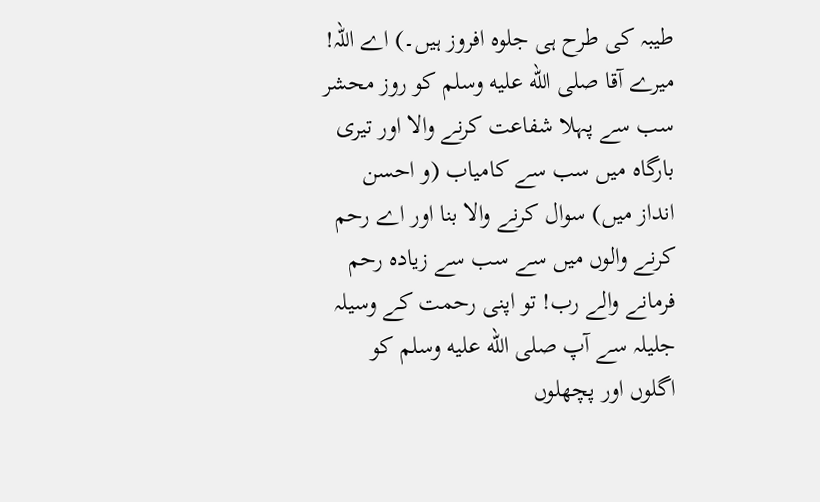طیبہ کی طرح ہی جلوہ افروز ہیں۔) اے اللہ! میرے آقا صلى الله عليه وسلم کو روز محشر سب سے پہلا شفاعت کرنے والا اور تیری بارگاہ میں سب سے کامیاب (و احسن انداز میں) سوال کرنے والا بنا اور اے رحم کرنے والوں میں سے سب سے زیادہ رحم فرمانے والے رب! تو اپنی رحمت کے وسیلہ جلیلہ سے آپ صلى الله عليه وسلم کو اگلوں اور پچھلوں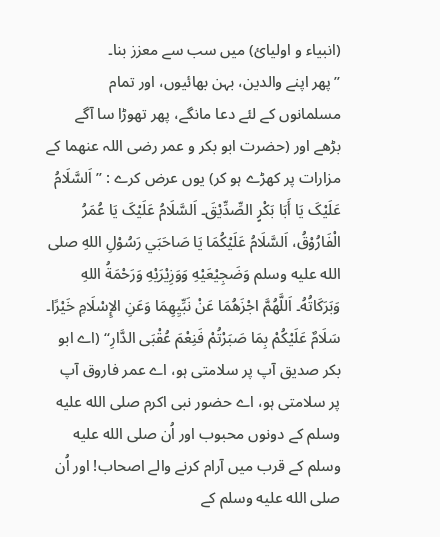(انبیاء و اولیائ) میں سب سے معزز بنا۔
’’پھر اپنے والدین، بہن بھائیوں، اور تمام مسلمانوں کے لئے دعا مانگے، پھر تھوڑا سا آگے بڑھے اور (حضرت ابو بکر و عمر رضی اللہ عنھما کے مزارات پر کھڑے ہو کر) یوں عرض کرے : ’’اَلسَّلَامُ عَلَيْکَ یَا أَبَا بَکْرٍ الصِّدِّيْقَ۔ اَلسَّلَامُ عَلَيْکَ یَا عُمَرُ الْفَارُوْقُ، اَلسَّلَامُ عَلَيْکُمَا یَا صَاحَبَي رَسُوْلِ اللهِ صلى الله عليه وسلم وَضَجِيْعَيْهِ وَوَزِيْرَيْهِ وَرَحْمَةُ اللهِ وَبَرَکَاتُهُ۔ اَللَّهُمَّ اجْزَهُمَا عَنْ نَبِّیِهِمَا وَعَنِ الإِسْلَامِ خَيْرًا۔ سَلَامٌ عَلَيْکُمْ بِمَا صَبَرْتُمْ فَنِعْمَ عُقْبَی الدَّارِ‘‘ (اے ابو بکر صدیق آپ پر سلامتی ہو، اے عمر فاروق آپ پر سلامتی ہو، اے حضور نبی اکرم صلى الله عليه وسلم کے دونوں محبوب اور اُن صلى الله عليه وسلم کے قرب میں آرام کرنے والے اصحاب! اور اُن صلى الله عليه وسلم کے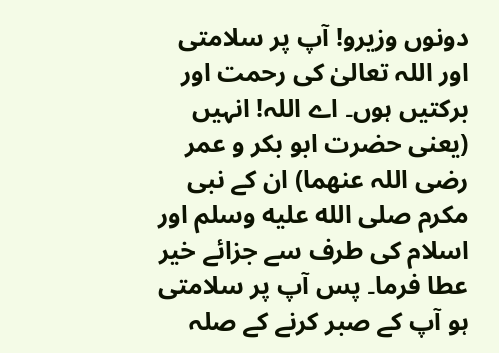دونوں وزیرو! آپ پر سلامتی اور اللہ تعالیٰ کی رحمت اور برکتیں ہوں۔ اے اللہ! انہیں (یعنی حضرت ابو بکر و عمر رضی اللہ عنھما) ان کے نبی مکرم صلى الله عليه وسلم اور اسلام کی طرف سے جزائے خیر عطا فرما۔ پس آپ پر سلامتی ہو آپ کے صبر کرنے کے صلہ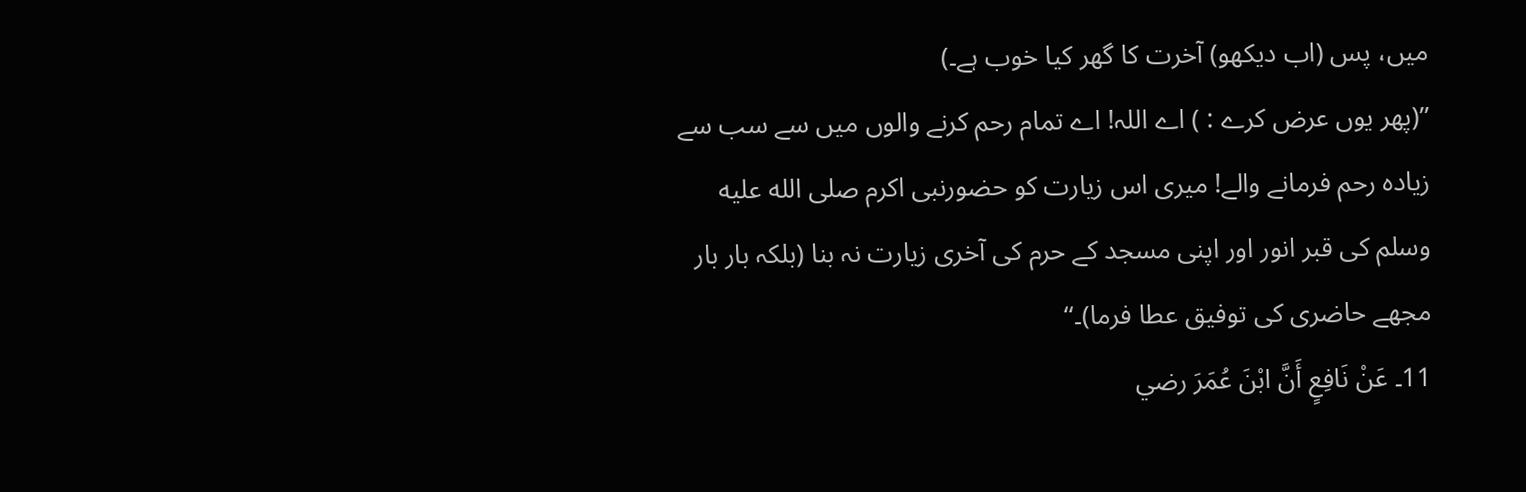میں، پس (اب دیکھو) آخرت کا گھر کیا خوب ہے۔)
’’(پھر یوں عرض کرے : ) اے اللہ! اے تمام رحم کرنے والوں میں سے سب سے زیادہ رحم فرمانے والے! میری اس زیارت کو حضورنبی اکرم صلى الله عليه وسلم کی قبر انور اور اپنی مسجد کے حرم کی آخری زیارت نہ بنا (بلکہ بار بار مجھے حاضری کی توفیق عطا فرما)۔‘‘
11۔ عَنْ نَافِعٍ أَنَّ ابْنَ عُمَرَ رضي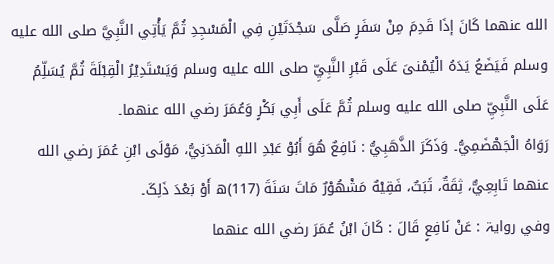الله عنھما کَانَ إذَا قَدِمَ مِنْ سَفَرٍ صَلَّی سَجْدَتَيْنِ فِي الْمَسْجِدِ ثُمَّ یَأْتِي النَّبِيَّ صلى الله عليه وسلم فَیَضَعُ یَدَهُ الْیُمْنیَ عَلَی قَبْرِ النَّبِيِّ صلى الله عليه وسلم وَیَسْتَدِيْرُ الْقِبْلَةَ ثُمَّ یُسَلِّمُ عَلَی النَّبِيِّ صلى الله عليه وسلم ثُمَّ عَلَی أَبِي بَکْرٍ وَعُمَرَ رضي الله عنھما۔
رَوَاهُ الْجَهْضَمِيُّ۔ وَذَکَرَ الذَّهَبِيُّ : نَافِعٌ هُوَ أَبُوْ عَبْدِ اللهِ الْمَدَنِيُّ، مَوْلَی ابْنِ عُمَرَ رضي الله عنھما تَابِعِيٌّ، ثِقَةٌ، ثَبَتٌ، فَقِيْهٌ مَشْهُوْرٌ مَاتَ سَنَةَ (117)ھ أَوْ بَعْدَ ذَلِکَ۔
وفي روایۃ : عَنْ نَافِعٍ قَالَ : کَانَ ابْنُ عُمَرَ رضي الله عنھما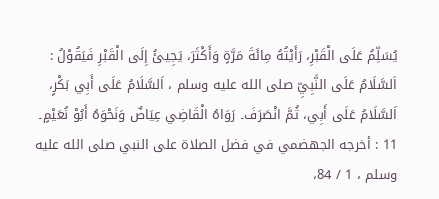یُسَلِّمُ عَلَی الْقَبْرِ، رَأَيْتُهُ مِائَةَ مَرَّةٍ وَأَکْثَرَ، یَجِيئُ إِلَی الْقَبْرِ فَیَقُوْلُ : اَلسَّلَامُ عَلَی النَّبِيِّ صلى الله عليه وسلم ، اَلسَّلَامُ عَلَی أَبِي بَکْرٍ، اَلسَّلَامُ عَلَی أَبِي، ثُمَّ انْصَرَفَ۔ رَوَاهُ الْقَاضِي عِیَاضٌ وَنَحْوَهُ أَبُوْ نُعَيْمٍ۔
11 : أخرجه الجهضمي في فضل الصلاۃ علی النبي صلى الله عليه وسلم ، 1 / 84،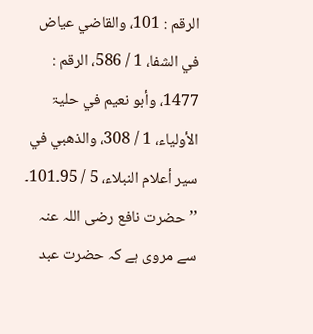الرقم : 101، والقاضي عیاض في الشفا، 1 / 586، الرقم : 1477، وأبو نعیم في حلیۃ الأولیاء، 1 / 308، والذهبي في سیر أعلام النبلاء، 5 / 95۔101۔
’’حضرت نافع رضی اللہ عنہ سے مروی ہے کہ حضرت عبد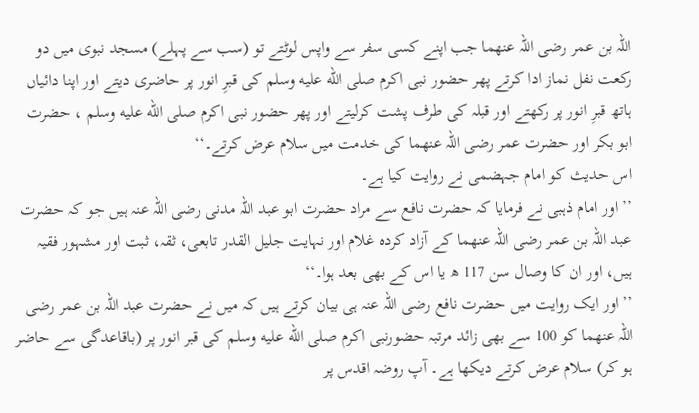اللہ بن عمر رضی اللہ عنھما جب اپنے کسی سفر سے واپس لوٹتے تو (سب سے پہلے) مسجد نبوی میں دو رکعت نفل نماز ادا کرتے پھر حضور نبی اکرم صلى الله عليه وسلم کی قبرِ انور پر حاضری دیتے اور اپنا دائیاں ہاتھ قبرِ انور پر رکھتے اور قبلہ کی طرف پشت کرلیتے اور پھر حضور نبی اکرم صلى الله عليه وسلم ، حضرت ابو بکر اور حضرت عمر رضی اللہ عنھما کی خدمت میں سلام عرض کرتے۔‘‘
اس حدیث کو امام جہضمی نے روایت کیا ہے۔
’’اور امام ذہبی نے فرمایا کہ حضرت نافع سے مراد حضرت ابو عبد اللہ مدنی رضی اللہ عنہ ہیں جو کہ حضرت عبد اللہ بن عمر رضی اللہ عنھما کے آزاد کردہ غلام اور نہایت جلیل القدر تابعی، ثقہ، ثبت اور مشہور فقیہ ہیں، اور ان کا وصال سن 117 ھ یا اس کے بھی بعد ہوا۔‘‘
’’اور ایک روایت میں حضرت نافع رضی اللہ عنہ ہی بیان کرتے ہیں کہ میں نے حضرت عبد اللہ بن عمر رضی اللہ عنھما کو 100 سے بھی زائد مرتبہ حضورنبی اکرم صلى الله عليه وسلم کی قبر انور پر (باقاعدگی سے حاضر ہو کر) سلام عرض کرتے دیکھا ہے۔ آپ روضہ اقدس پر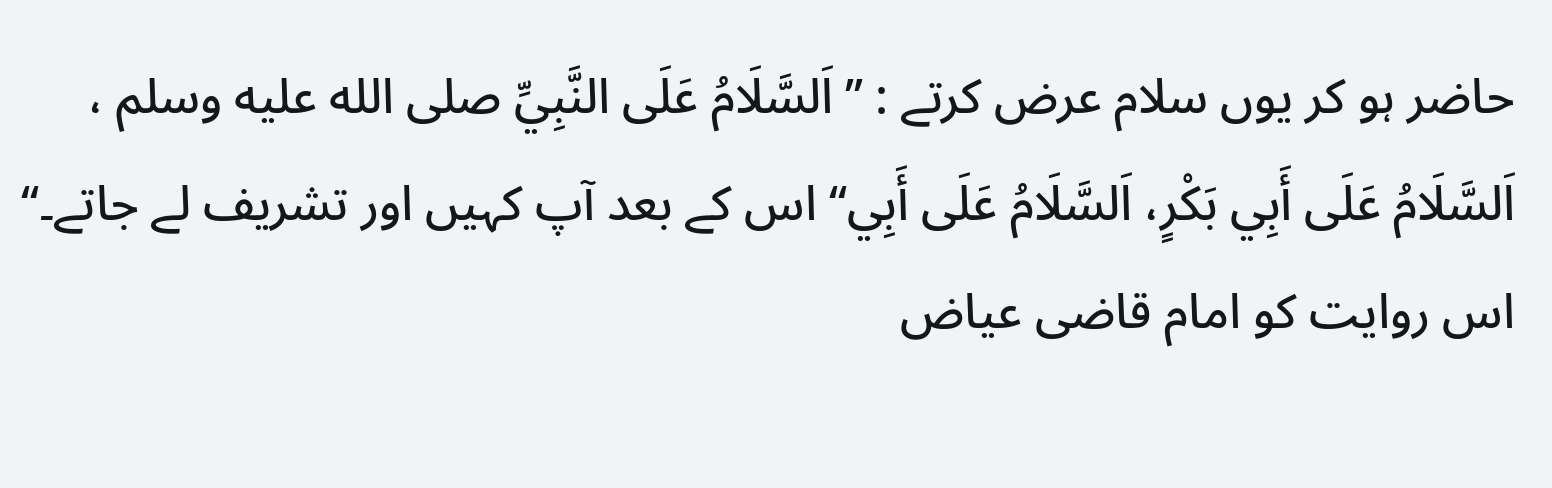حاضر ہو کر یوں سلام عرض کرتے : ’’اَلسَّلَامُ عَلَی النَّبِيِّ صلى الله عليه وسلم ، اَلسَّلَامُ عَلَی أَبِي بَکْرٍ، اَلسَّلَامُ عَلَی أَبِي‘‘ اس کے بعد آپ کہیں اور تشریف لے جاتے۔‘‘ اس روایت کو امام قاضی عیاض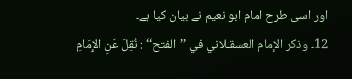اور اسی طرح امام ابو نعیم نے بیان کیا ہے۔
12۔ وذکر الإمام العسقـلاني في ’’الفتح‘‘ : نُقِلَ عَنِ الإِمَامِ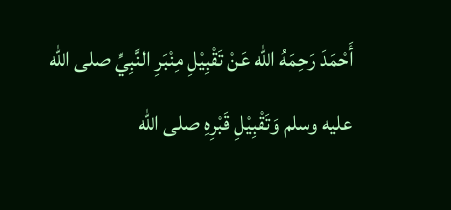أَحْمَدَ رَحِمَهُ الله عَنْ تَقْبِيْلِ مِنْبَرِ النَّبِيِّ صلى الله عليه وسلم وَتَقْبِيْلِ قَبْرِهِ صلى الله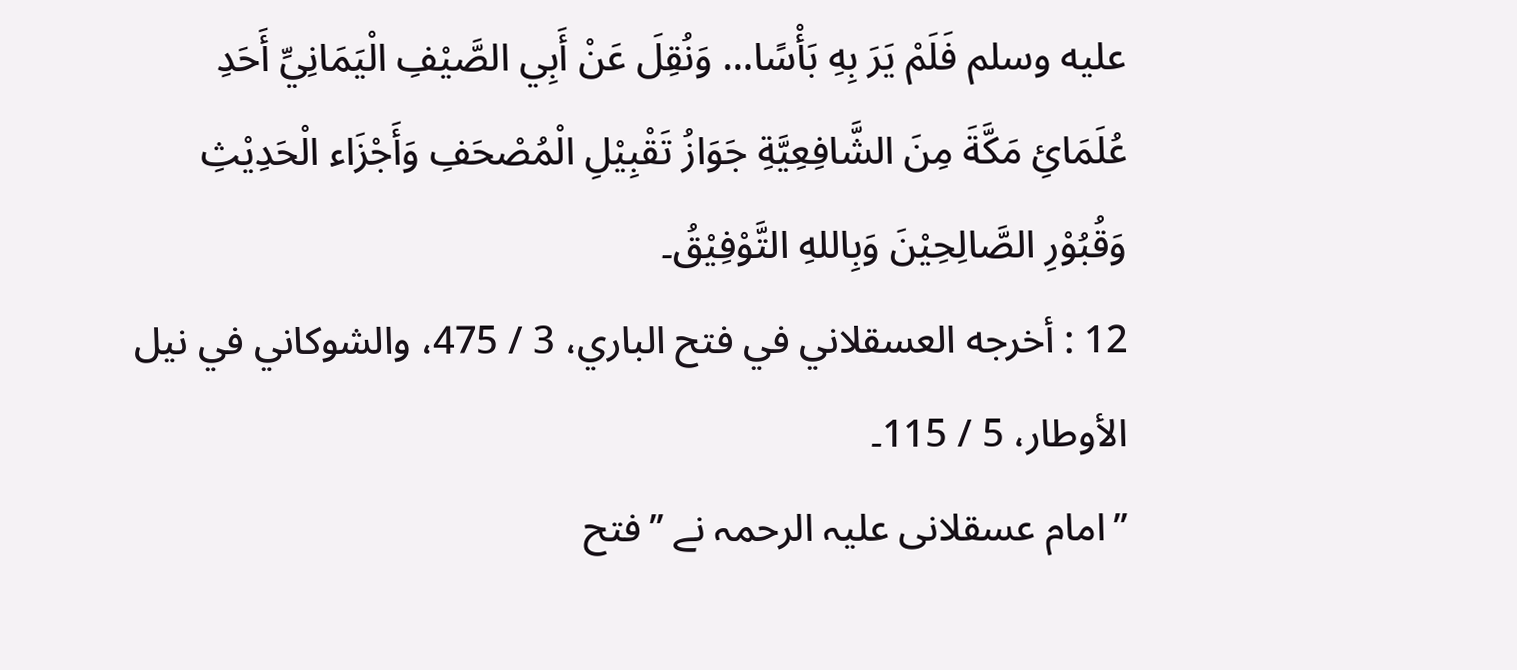عليه وسلم فَلَمْ یَرَ بِهِ بَأْسًا… وَنُقِلَ عَنْ أَبِي الصَّيْفِ الْیَمَانِيِّ أَحَدِ عُلَمَائِ مَکَّةَ مِنَ الشَّافِعِيَّةِ جَوَازُ تَقْبِيْلِ الْمُصْحَفِ وَأَجْزَاء الْحَدِيْثِ وَقُبُوْرِ الصَّالِحِيْنَ وَبِاللهِ التَّوْفِيْقُ۔
12 : أخرجه العسقلاني في فتح الباري، 3 / 475، والشوکاني في نیل الأوطار، 5 / 115۔
’’امام عسقلانی علیہ الرحمہ نے ’’فتح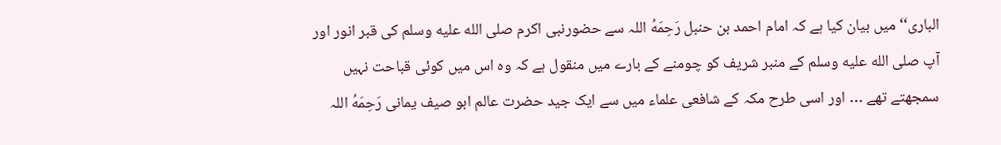الباری‘‘ میں بیان کیا ہے کہ امام احمد بن حنبل رَحِمَهُ اللہ سے حضورنبی اکرم صلى الله عليه وسلم کی قبر انور اور آپ صلى الله عليه وسلم کے منبر شریف کو چومنے کے بارے میں منقول ہے کہ وہ اس میں کوئی قباحت نہیں سمجھتے تھے … اور اسی طرح مکہ کے شافعی علماء میں سے ایک جید حضرت عالم ابو صیف یمانی رَحِمَهُ اللہ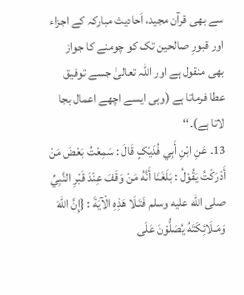سے بھی قرآن مجید، اَحادیث مبارکہ کے اجزاء اور قبورِ صالحین تک کو چومنے کا جواز بھی منقول ہے اور اللہ تعالیٰ جسے توفیق عطا فرماتا ہے (وہی ایسے اچھے اعمال بجا لاتا ہے)۔‘‘
13۔ عَنِ ابْنِ أَبِي فُدَيْکٍ قَالَ : سَمِعْتُ بَعْضَ مَنْ أَدْرَکْتُ یَقُوْلُ : بَلَغَنَا أَنَّهُ مَنْ وَقَفَ عِنْدَ قَبْرِ النَّبِيِّ صلى الله عليه وسلم فَتَـلَا هَذِهِ الْآیَةَ : {إِنَّ اللهَ وَمَـلَائِکَتَهُ یُصَلُّوْنَ عَلَی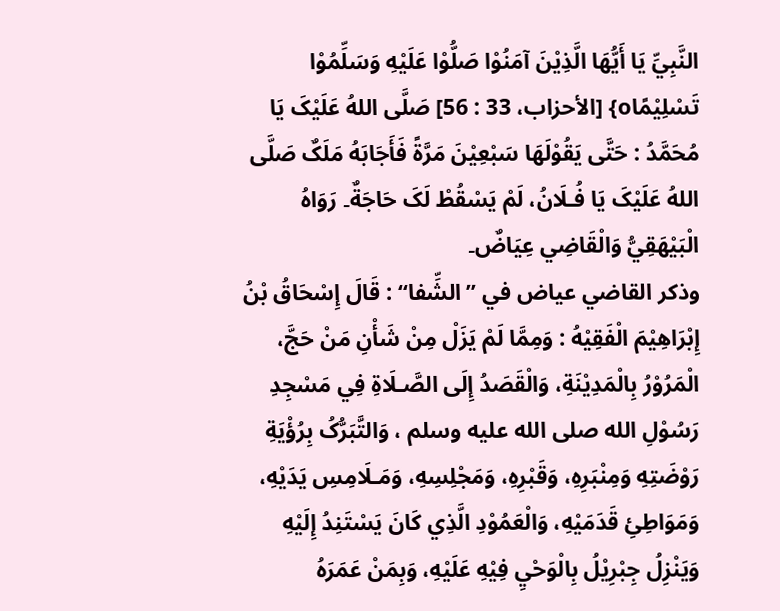النَّبِيِّ یَا أَیُّهَا الَّذِيْنَ آمَنُوْا صَلُّوْا عَلَيْهِ وَسَلِّمُوْا تَسْلِيْمًاo} [الأحزاب، 33 : 56] صَلَّی اللهُ عَلَيْکَ یَا مُحَمَّدُ : حَتَّی یَقُوْلَهَا سَبْعِيْنَ مَرَّةً فَأَجَابَهُ مَلَکٌ صَلَّی اللهُ عَلَيْکَ یَا فُـلَانُ، لَمْ یَسْقُطْ لَکَ حَاجَةٌ۔ رَوَاهُ الْبَيْهَقِيُّ وَالْقَاضِي عِیَاضٌ۔
وذکر القاضي عیاض في ’’الشِّفا‘‘ : قَالَ إِسْحَاقُ بْنُ إِبْرَاهِيْمَ الْفَقِيْهُ : وَمِمَّا لَمْ یَزَلْ مِنْ شَأْنِ مَنْ حَجَّ، الْمَرُوْرُ بِالْمَدِيْنَةِ، وَالْقَصَدُ إِلَی الصَّـلَاةِ فِي مَسْجِدِ رَسُوْلِ الله صلى الله عليه وسلم ، وَالتَّبَرُّکُ بِرُؤْیَةِ رَوْضَتِهِ وَمِنْبَرِهِ، وَقَبْرِهِ، وَمَجْلِسِهِ، وَمَـلَامِسِ یَدَيْهِ، وَمَوَاطِئِ قَدَمَيْهِ، وَالْعَمُوْدِ الَّذِي کَانَ یَسْتَنِدُ إِلَيْهِ وَیَنْزِلُ جِبْرِيْلُ بِالْوَحْيِ فِيْهِ عَلَيْهِ، وَبِمَنْ عَمَرَهُ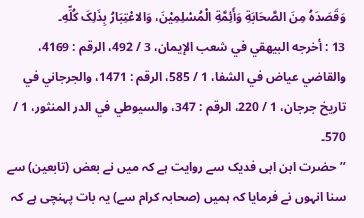وَقَصَدَهُ مِنَ الصَّحَابَةِ وَأَئِمَّةِ الْمُسْلِمِيْنَ، وَالاعْتِبَارُ بِذَلِکَ کُلِّهِ۔
13 : أخرجه البیهقي في شعب الإیمان، 3 / 492، الرقم : 4169، والقاضي عیاض في الشفا، 1 / 585، الرقم : 1471، والجرجاني في تاریخ جرجان، 1 / 220، الرقم : 347، والسیوطي في الدر المنثور، 1 / 570۔
’’حضرت ابن ابی فدیک سے روایت ہے کہ میں نے بعض (تابعین) سے سنا انہوں نے فرمایا کہ ہمیں (صحابہ کرام سے) یہ بات پہنچی ہے کہ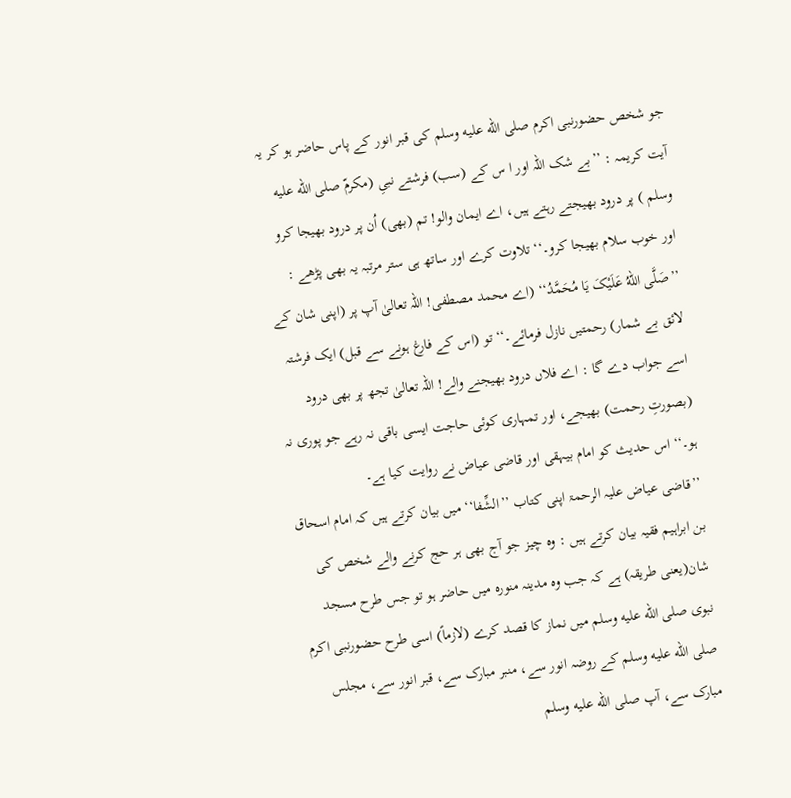جو شخص حضورنبی اکرم صلى الله عليه وسلم کی قبر انور کے پاس حاضر ہو کر یہ آیت کریمہ : ’’بے شک اللہ اور ا س کے (سب) فرشتے نبیِ (مکرمّ صلى الله عليه وسلم ) پر درود بھیجتے رہتے ہیں، اے ایمان والو! تم (بھی) اُن پر درود بھیجا کرو اور خوب سلام بھیجا کرو۔‘‘ تلاوت کرے اور ساتھ ہی ستر مرتبہ یہ بھی پڑھے : ’’صَلَّی اللهُ عَلَيْکَ یَا مُحَمَّدُ‘‘ (اے محمد مصطفی! اللہ تعالیٰ آپ پر (اپنی شان کے لائق بے شمار) رحمتیں نازل فرمائے۔‘‘ تو (اس کے فارغ ہونے سے قبل) ایک فرشتہ اسے جواب دے گا : اے فلاں درود بھیجنے والے! اللہ تعالیٰ تجھ پر بھی درود (بصورتِ رحمت) بھیجے، اور تمہاری کوئی حاجت ایسی باقی نہ رہے جو پوری نہ ہو۔‘‘ اس حدیث کو امام بیہقی اور قاضی عیاض نے روایت کیا ہے۔
’’قاضی عیاض علیہ الرحمۃ اپنی کتاب ’’الشِّفا‘‘ میں بیان کرتے ہیں کہ امام اسحاق بن ابراہیم فقیہ بیان کرتے ہیں : وہ چیز جو آج بھی ہر حج کرنے والے شخص کی شان(یعنی طریقہ) ہے کہ جب وہ مدینہ منورہ میں حاضر ہو تو جس طرح مسجد نبوی صلى الله عليه وسلم میں نماز کا قصد کرے (لازماً) اسی طرح حضورنبی اکرم صلى الله عليه وسلم کے روضہ انور سے، منبر مبارک سے، قبر انور سے، مجلس مبارک سے، آپ صلى الله عليه وسلم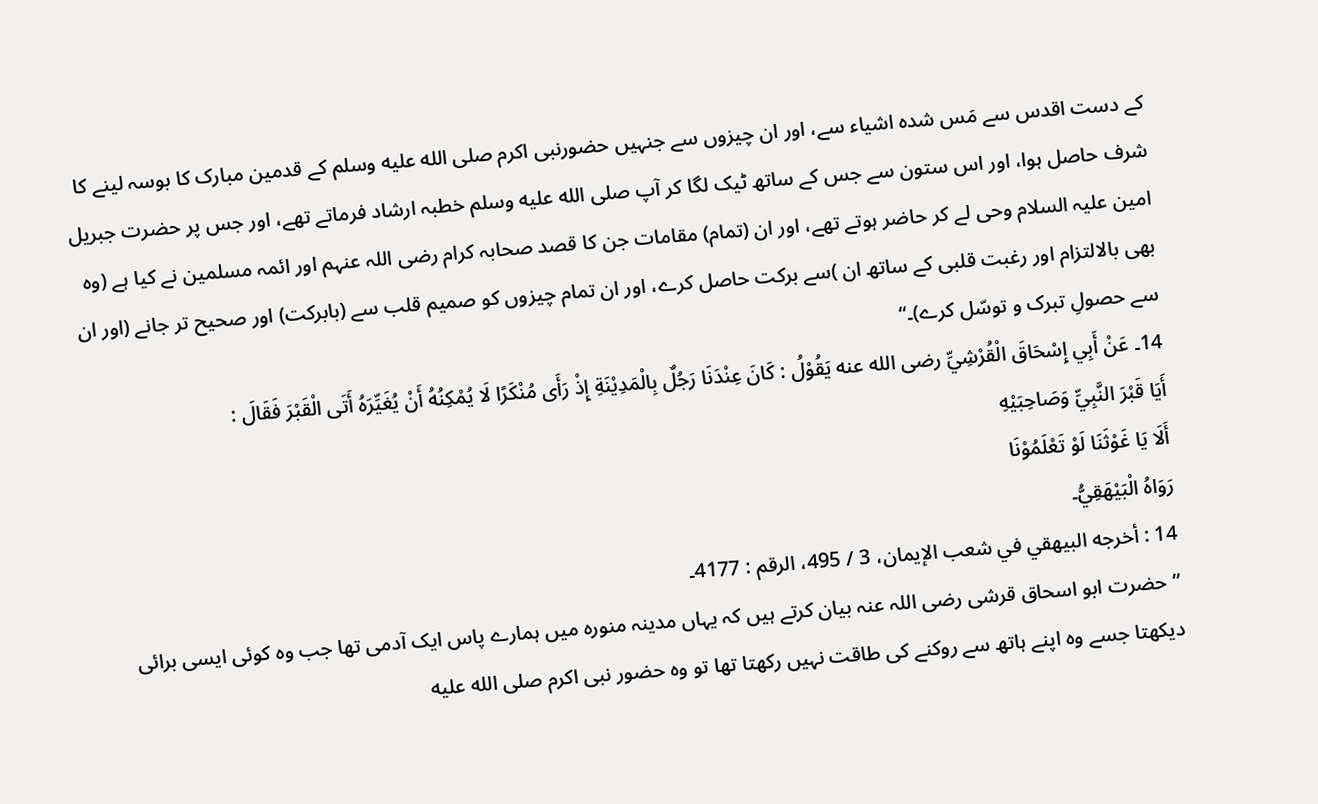کے دست اقدس سے مَس شدہ اشیاء سے، اور ان چیزوں سے جنہیں حضورنبی اکرم صلى الله عليه وسلم کے قدمین مبارک کا بوسہ لینے کا شرف حاصل ہوا، اور اس ستون سے جس کے ساتھ ٹیک لگا کر آپ صلى الله عليه وسلم خطبہ ارشاد فرماتے تھے، اور جس پر حضرت جبریل امین علیہ السلام وحی لے کر حاضر ہوتے تھے، اور ان (تمام) مقامات جن کا قصد صحابہ کرام رضی اللہ عنہم اور ائمہ مسلمین نے کیا ہے (وہ بھی بالالتزام اور رغبت قلبی کے ساتھ ان )سے برکت حاصل کرے، اور ان تمام چیزوں کو صمیم قلب سے (بابرکت) اور صحیح تر جانے (اور ان سے حصولِ تبرک و توسّل کرے)۔‘‘
14۔ عَنْ أَبِي إِسْحَاقَ الْقُرْشِيِّ رضی الله عنه یَقُوْلُ : کَانَ عِنْدَنَا رَجُلٌ بِالْمَدِيْنَةِ إِذْ رَأَی مُنْکَرًا لَا یُمْکِنُهُ أَنْ یُغَيِّرَهُ أَتَی الْقَبْرَ فَقَالَ :
أَیَا قَبْرَ النَّبِيِّ وَصَاحِبَيْهِ
أَلَا یَا غَوْثَنَا لَوْ تَعْلَمُوْنَا
رَوَاهُ الْبَيْهَقِيُّ۔
14 : أخرجه البیهقي في شعب الإیمان، 3 / 495، الرقم : 4177۔
’’حضرت ابو اسحاق قرشی رضی اللہ عنہ بیان کرتے ہیں کہ یہاں مدینہ منورہ میں ہمارے پاس ایک آدمی تھا جب وہ کوئی ایسی برائی دیکھتا جسے وہ اپنے ہاتھ سے روکنے کی طاقت نہیں رکھتا تھا تو وہ حضور نبی اکرم صلى الله عليه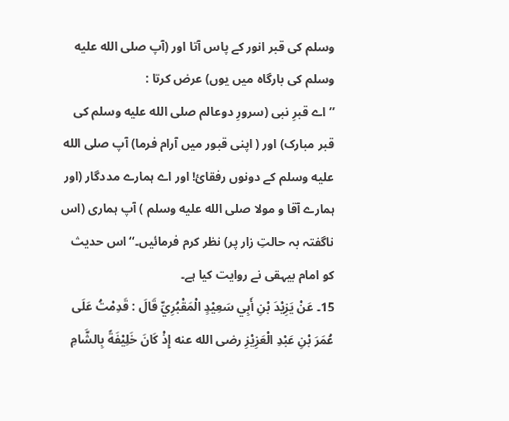وسلم کی قبر انور کے پاس آتا اور (آپ صلى الله عليه وسلم کی بارگاہ میں یوں) عرض کرتا :
’’اے قبرِ نبی (سرورِ دوعالم صلى الله عليه وسلم کی قبر مبارک) اور ( اپنی قبور میں آرام فرما) آپ صلى الله عليه وسلم کے دونوں رفقائ! اور اے ہمارے مددگار (اور ہمارے آقا و مولا صلى الله عليه وسلم ) آپ ہماری (اس ناگفتہ بہ حالتِ زار پر) نظر کرم فرمائیں۔‘‘ اس حدیث کو امام بیہقی نے روایت کیا ہے۔
15۔ عَنْ یَزِيْدَ بْنِ أَبِي سَعِيْدٍ الْمَقْبُرِيِّ قَالَ : قَدِمْتُ عَلَی عُمَرَ بْنِ عَبْدِ الْعَزِيْزِ رضی الله عنه إِذْ کَانَ خَلِيْفَةً بِالشَّامِ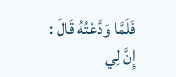فَلَمَّا وَدَّعْتُهُ قَالَ : إِنَّ لِي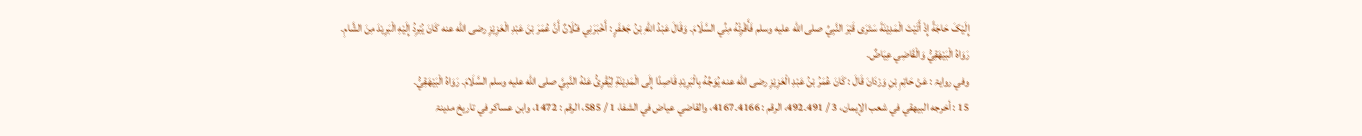إِلَيْکَ حَاجَةً إِذْ أَتَيْتَ الْمَدِيْنَةَ سَتَرَی قَبْرَ النَّبِيِّ صلى الله عليه وسلم فَأَقْرِئْهُ مِنِّي السَّلَامَ۔ وَقَالَ عَبْدُ اللهِ بْنُ جَعْفَرٍ : أَخْبَرَنِي فـُلَانٌ أَنَّ عُمَرَ بْنَ عَبْدِ الْعَزِيْزِ رضی الله عنه کَانَ یُبْرِدُ إِلَيْهِ الْبَرِيْدَ مِنَ الشَّامِ۔
رَوَاهُ الْبَيْهَقِيُّ وَالْقَاضِي عِیَاضٌ۔
وفي روایۃ : عَنْ حَاتِمِ بْنِ وَرْدَانَ قَالَ : کَانَ عُمَرُ بْنُ عَبْدِ الْعَزِيْزِ رضی الله عنه یُوَجِّهُ بِالْبَرِيْدِ قَاصِدًا إِلَی الْمَدِيْنَةِ لِیُقْرِئُ عَنْهُ النَّبِيَّ صلى الله عليه وسلم السَّلَامَ۔ رَوَاهُ الْبَيْهَقِيُّ۔
15 : أخرجه البیهقي في شعب الإیمان، 3 / 491۔492، الرقم : 4166۔4167، والقاضي عیاض في الشفا، 1 / 585، الرقم : 1472، وابن عساکر في تاریخ مدینۃ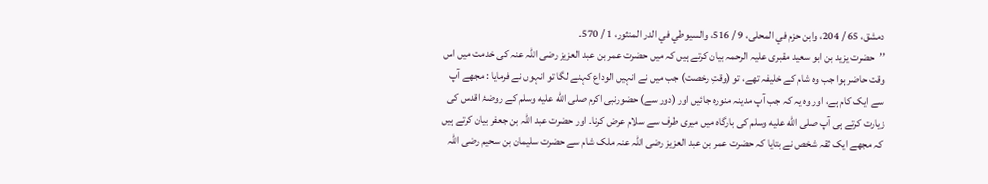دمشق، 65 / 204، وابن حزم في المحلی، 9 / 516، والسیوطي في الدر المنثور، 1 / 570۔
’’حضرت یزید بن ابو سعید مقبری علیہ الرحمہ بیان کرتے ہیں کہ میں حضرت عمر بن عبد العزیز رضی اللہ عنہ کی خدمت میں اس وقت حاضر ہوا جب وہ شام کے خلیفہ تھے، تو (وقتِ رخصت) جب میں نے انہیں الوداع کہنے لگا تو انہوں نے فرمایا : مجھے آپ سے ایک کام ہے، اور وہ یہ کہ جب آپ مدینہ منورہ جائیں اور (دور سے) حضورنبی اکرم صلى الله عليه وسلم کے روضۂ اقدس کی زیارت کرتے ہی آپ صلى الله عليه وسلم کی بارگاہ میں میری طرف سے سلام عرض کرنا۔ اور حضرت عبد اللہ بن جعفر بیان کرتے ہیں کہ مجھے ایک ثقہ شخص نے بتایا کہ حضرت عمر بن عبد العزیز رضی اللہ عنہ ملک شام سے حضرت سلیمان بن سحیم رضی اللہ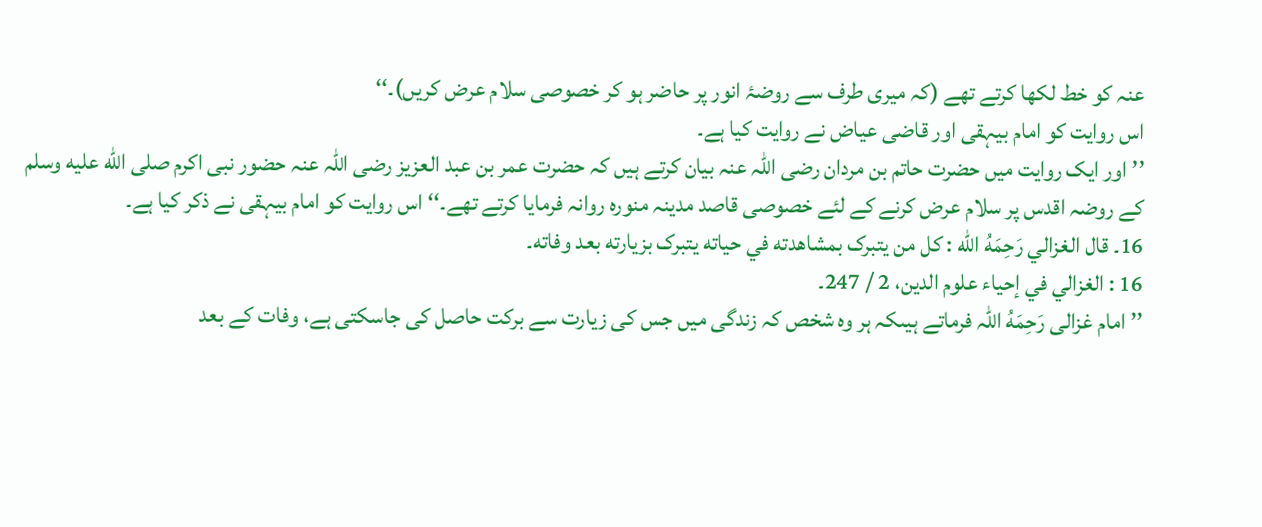عنہ کو خط لکھا کرتے تھے (کہ میری طرف سے روضۂ انور پر حاضر ہو کر خصوصی سلام عرض کریں)۔‘‘
اس روایت کو امام بیہقی اور قاضی عیاض نے روایت کیا ہے۔
’’اور ایک روایت میں حضرت حاتم بن مردان رضی اللہ عنہ بیان کرتے ہیں کہ حضرت عمر بن عبد العزیز رضی اللہ عنہ حضور نبی اکرم صلى الله عليه وسلم کے روضہ اقدس پر سلام عرض کرنے کے لئے خصوصی قاصد مدینہ منورہ روانہ فرمایا کرتے تھے۔‘‘ اس روایت کو امام بیہقی نے ذکر کیا ہے۔
16۔ قال الغزالي رَحِمَهُ الله : کل من یتبرک بمشاھدته في حیاته یتبرک بزیارته بعد وفاته۔
16 : الغزالي في إحیاء علوم الدین، 2 / 247۔
’’امام غزالی رَحِمَهُ اللہ فرماتے ہیںکہ ہر وہ شخص کہ زندگی میں جس کی زیارت سے برکت حاصل کی جاسکتی ہے، وفات کے بعد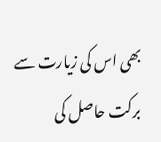بھی اس کی زیارت سے برکت حاصل کی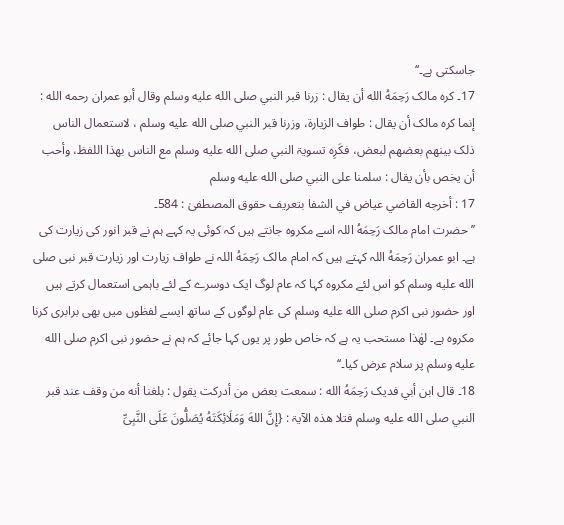جاسکتی ہے۔‘‘
17۔ کرہ مالک رَحِمَهُ الله أن یقال : زرنا قبر النبي صلى الله عليه وسلم وقال أبو عمران رحمه الله : إنما کره مالک أن یقال : طواف الزیارۃ، وزرنا قبر النبي صلى الله عليه وسلم ، لاستعمال الناس ذلک بینهم بعضهم لبعض، فکَرِه تسویۃ النبي صلى الله عليه وسلم مع الناس بهذا اللفظ، وأحب أن یخص بأن یقال : سلمنا علی النبي صلى الله عليه وسلم
17 : أخرجه القاضي عیاض في الشفا بتعریف حقوق المصطفیٰ : 584۔
’’حضرت امام مالک رَحِمَهُ اللہ اسے مکروہ جانتے ہیں کہ کوئی یہ کہے ہم نے قبر انور کی زیارت کی ہے۔ ابو عمران رَحِمَهُ اللہ کہتے ہیں کہ امام مالک رَحِمَهُ اللہ نے طواف زیارت اور زیارت قبر نبی صلى الله عليه وسلم کو اس لئے مکروہ کہا کہ عام لوگ ایک دوسرے کے لئے باہمی استعمال کرتے ہیں اور حضور نبی اکرم صلى الله عليه وسلم کی عام لوگوں کے ساتھ ایسے لفظوں میں بھی برابری کرنا مکروہ ہے۔ لهٰذا مستحب یہ ہے کہ خاص طور پر یوں کہا جائے کہ ہم نے حضور نبی اکرم صلى الله عليه وسلم پر سلام عرض کیا۔‘‘
18۔ قال ابن أبي فدیک رَحِمَهُ الله : سمعت بعض من أدرکت یقول : بلغنا أنه من وقف عند قبر النبي صلى الله عليه وسلم فتلا هذه الآیۃ : {إِنَّ اللهَ وَمَلَائِکَتَهُ یُصَلُّونَ عَلَی النَّبِیِّ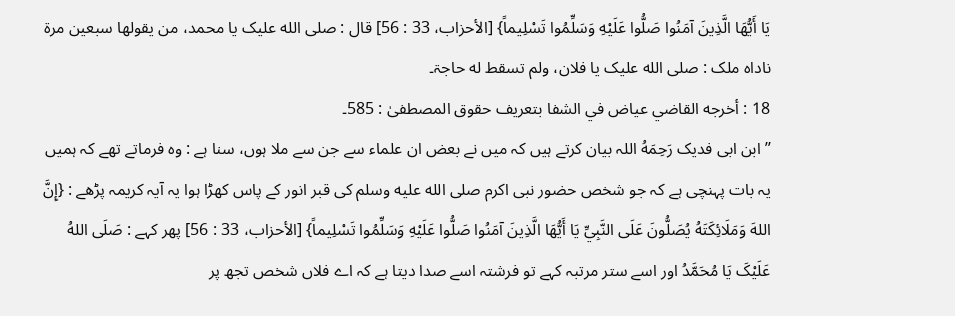یَا أَیُّهَا الَّذِینَ آمَنُوا صَلُّوا عَلَيْهِ وَسَلِّمُوا تَسْلِیماً} [الأحزاب، 33 : 56] قال : صلی الله علیک یا محمد، من یقولها سبعین مرۃ ناداه ملک : صلی الله علیک یا فلان، ولم تسقط له حاجۃ۔
18 : أخرجه القاضي عیاض في الشفا بتعریف حقوق المصطفیٰ : 585۔
’’ابن ابی فدیک رَحِمَهُ اللہ بیان کرتے ہیں کہ میں نے بعض ان علماء سے جن سے ملا ہوں، سنا ہے : وہ فرماتے تھے کہ ہمیں یہ بات پہنچی ہے کہ جو شخص حضور نبی اکرم صلى الله عليه وسلم کی قبر انور کے پاس کھڑا ہوا یہ آیہ کریمہ پڑھے : {إِنَّ اللهَ وَمَلَائِکَتَهُ یُصَلُّونَ عَلَی النَّبِيِّ یَا أَیُّهَا الَّذِینَ آمَنُوا صَلُّوا عَلَيْهِ وَسَلِّمُوا تَسْلِیماً} [الأحزاب، 33 : 56] پھر کہے : صَلَی اللهُ عَلَيْکَ یَا مُحَمَّدُ اور اسے ستر مرتبہ کہے تو فرشتہ اسے صدا دیتا ہے کہ اے فلاں شخص تجھ پر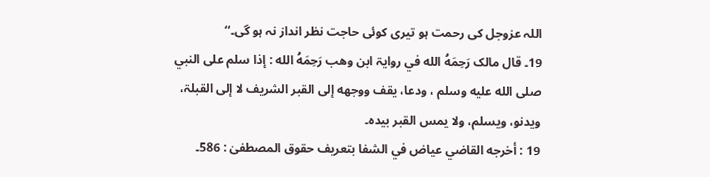اللہ عزوجل کی رحمت ہو تیری کوئی حاجت نظر انداز نہ ہو گی۔‘‘
19۔ قال مالک رَحِمَهُ الله في روایۃ ابن وهب رَحِمَهُ الله : إذا سلم علی النبي صلى الله عليه وسلم ، ودعا، یقف ووجهه إلی القبر الشریف لا إلی القبلۃ، ویدنو، ویسلم، ولا یمس القبر بیده۔
19 : أخرجه القاضي عیاض في الشفا بتعریف حقوق المصطفیٰ : 586۔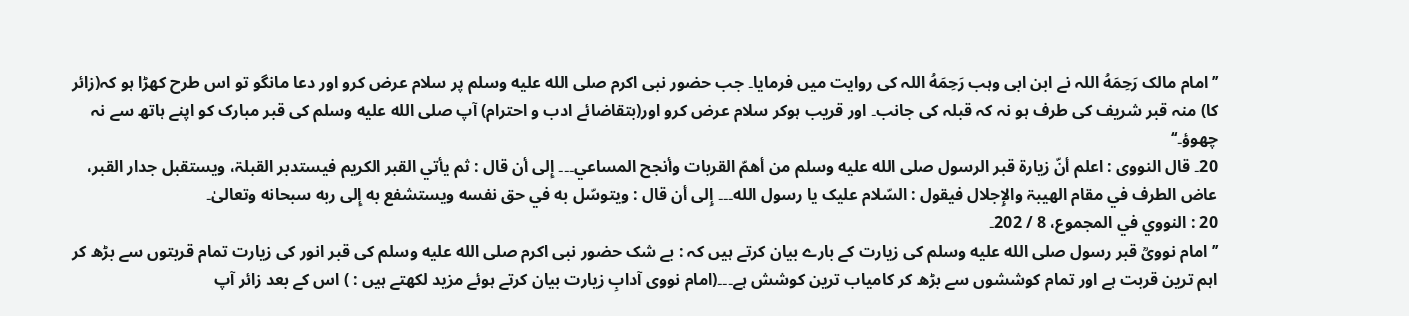’’امام مالک رَحِمَهُ اللہ نے ابن ابی وہب رَحِمَهُ اللہ کی روایت میں فرمایا۔ جب حضور نبی اکرم صلى الله عليه وسلم پر سلام عرض کرو اور دعا مانگو تو اس طرح کھڑا ہو کہ(زائر کا) منہ قبر شریف کی طرف ہو نہ کہ قبلہ کی جانب۔ اور قریب ہوکر سلام عرض کرو اور(بتقاضائے ادب و احترام) آپ صلى الله عليه وسلم کی قبر مبارک کو اپنے ہاتھ سے نہ چھوؤ۔‘‘
20۔ قال النووی : اعلم أنّ زیارۃ قبر الرسول صلى الله عليه وسلم من أھمّ القربات وأنجح المساعي۔۔۔ إِلی أن قال : ثم یأتي القبر الکریم فیستدبر القبلۃ، ویستقبل جدار القبر، عاض الطرف في مقام الھیبۃ والإِجلال فیقول : السّلام علیک یا رسول الله۔۔۔ إِلی أن قال : ویتوسّل به في حق نفسه ویستشفع به إِلی ربه سبحانه وتعالیٰ۔
20 : النووي في المجموع، 8 / 202۔
’’امام نوویؒ قبر رسول صلى الله عليه وسلم کی زیارت کے بارے بیان کرتے ہیں کہ : بے شک حضور نبی اکرم صلى الله عليه وسلم کی قبر انور کی زیارت تمام قربتوں سے بڑھ کر اہم ترین قربت ہے اور تمام کوششوں سے بڑھ کر کامیاب ترین کوشش ہے۔۔۔(امام نووی آدابِ زیارت بیان کرتے ہوئے مزید لکھتے ہیں : ) اس کے بعد زائر آپ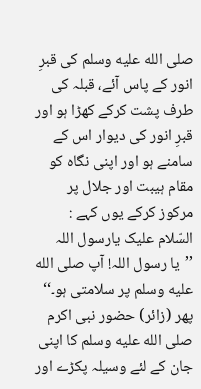صلى الله عليه وسلم کی قبرِ انور کے پاس آئے، قبلہ کی طرف پشت کرکے کھڑا ہو اور قبرِ انور کی دیوار اس کے سامنے ہو اور اپنی نگاہ کو مقام ہیبت اور جلال پر مرکوز کرکے یوں کہے : السّلام علیک یارسول اللہ ’’یا رسول اللہ! آپ صلى الله عليه وسلم پر سلامتی ہو۔‘‘ پھر (زائر) حضور نبی اکرم صلى الله عليه وسلم کا اپنی جان کے لئے وسیلہ پکڑے اور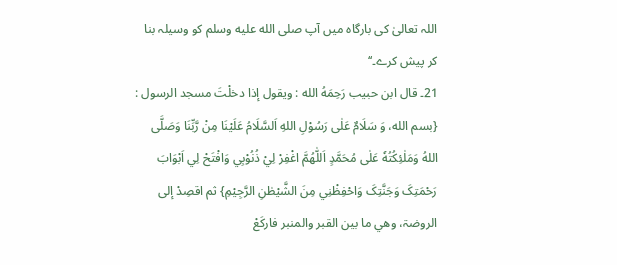اللہ تعالیٰ کی بارگاہ میں آپ صلى الله عليه وسلم کو وسیلہ بنا کر پیش کرے۔‘‘
21۔ قال ابن حبیب رَحِمَهُ الله : ویقول إذا دخلْتَ مسجد الرسول : {بسم الله، وَ سَلَامٌ عَلٰی رَسُوْلِ اللهِ اَلسَّلَامُ عَلَيْنَا مِنْ رَّبِّنَا وَصَلَّی اللهُ وَمَلٰئِکُتُهٗ عَلٰی مُحَمَّدٍ اَللّٰهُمَّ اغْفِرْ لِيْ ذُنُوْبِي وَافْتَحْ لِي اَبْوَابَ رَحْمَتِکَ وَجَنَّتِکَ وَاحْفِظْنِي مِنَ الشَّيْطٰنِ الرَّجِيْمِ} ثم اقصِدْ إلی الروضۃ، وهي ما بین القبر والمنبر فارکَعْ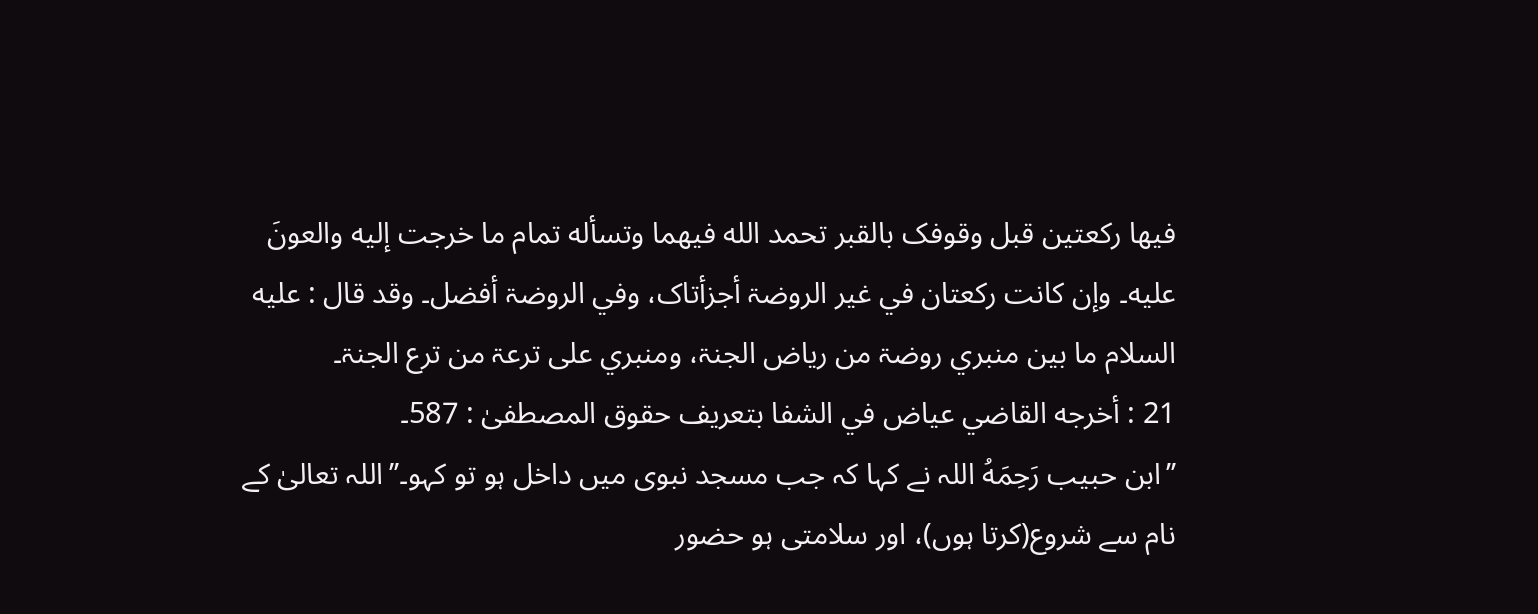فیها رکعتین قبل وقوفک بالقبر تحمد الله فیهما وتسأله تمام ما خرجت إلیه والعونَ علیه۔ وإن کانت رکعتان في غیر الروضۃ أجزأتاک، وفي الروضۃ أفضل۔ وقد قال : علیه السلام ما بین منبري روضۃ من ریاض الجنۃ، ومنبري علی ترعۃ من ترع الجنۃ۔
21 : أخرجه القاضي عیاض في الشفا بتعریف حقوق المصطفیٰ : 587۔
’’ابن حبیب رَحِمَهُ اللہ نے کہا کہ جب مسجد نبوی میں داخل ہو تو کہو۔’’اللہ تعالیٰ کے نام سے شروع(کرتا ہوں)، اور سلامتی ہو حضور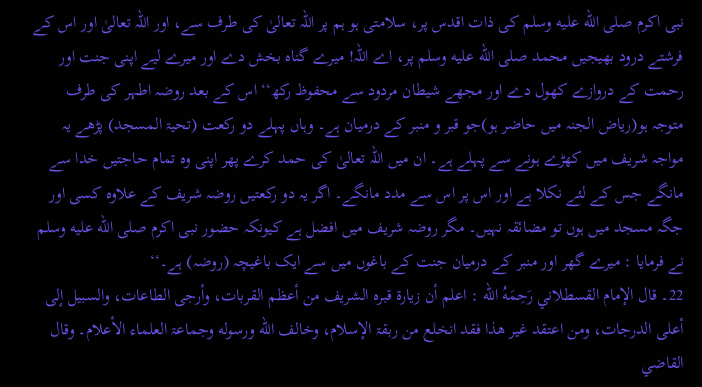نبی اکرم صلى الله عليه وسلم کی ذات اقدس پر، سلامتی ہو ہم پر اللہ تعالیٰ کی طرف سے، اور اللہ تعالیٰ اور اس کے فرشتے درود بھیجیں محمد صلى الله عليه وسلم پر، اے اللہ! میرے گناہ بخش دے اور میرے لیے اپنی جنت اور رحمت کے دروازے کھول دے اور مجھے شیطان مردود سے محفوظ رکھ‘‘ اس کے بعد روضہ اطہر کی طرف متوجہ ہو(ریاض الجنہ میں حاضر ہو)جو قبر و منبر کے درمیان ہے۔ وہاں پہلے دو رکعت (تحیۃ المسجد) پڑھے یہ مواجہ شریف میں کھڑے ہونے سے پہلے ہے۔ ان میں اللہ تعالیٰ کی حمد کرے پھر اپنی وہ تمام حاجتیں خدا سے مانگے جس کے لئے نکلا ہے اور اس پر اس سے مدد مانگے۔ اگر یہ دو رکعتیں روضہ شریف کے علاوہ کسی اور جگہ مسجد میں ہوں تو مضائقہ نہیں۔ مگر روضہ شریف میں افضل ہے کیونکہ حضور نبی اکرم صلى الله عليه وسلم نے فرمایا : میرے گھر اور منبر کے درمیان جنت کے باغوں میں سے ایک باغیچہ (روضہ) ہے۔‘‘
22۔ قال الإمام القسطلاني رَحِمَهُ الله : اعلم أن زیارۃ قبره الشریف من أعظم القربات، وأرجی الطاعات، والسبیل إلی أعلی الدرجات، ومن اعتقد غیر هذا فقد انخلع من ربقۃ الإسلام، وخالف الله ورسوله وجماعۃ العلماء الأعلام۔ وقال القاضي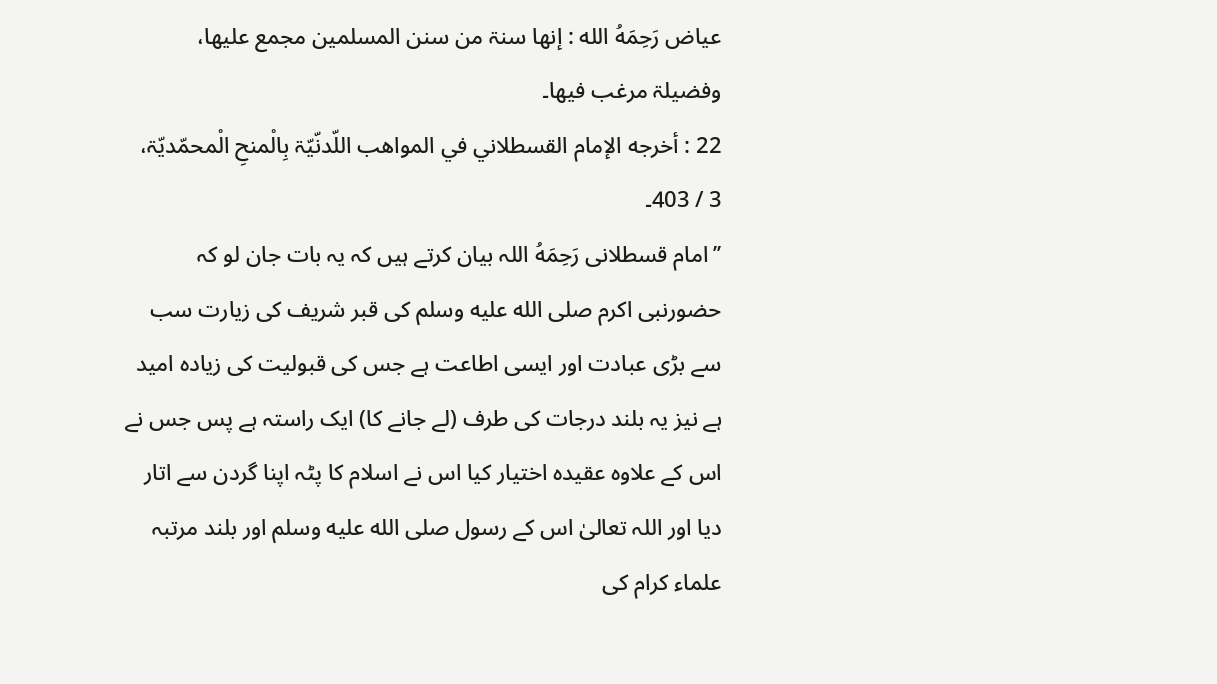عیاض رَحِمَهُ الله : إنها سنۃ من سنن المسلمین مجمع علیها، وفضیلۃ مرغب فیها۔
22 : أخرجه الإمام القسطلاني في المواھب اللّدنّیّۃ بِالْمنحِ الْمحمّدیّۃ، 3 / 403۔
’’امام قسطلانی رَحِمَهُ اللہ بیان کرتے ہیں کہ یہ بات جان لو کہ حضورنبی اکرم صلى الله عليه وسلم کی قبر شریف کی زیارت سب سے بڑی عبادت اور ایسی اطاعت ہے جس کی قبولیت کی زیادہ امید ہے نیز یہ بلند درجات کی طرف (لے جانے کا) ایک راستہ ہے پس جس نے اس کے علاوہ عقیدہ اختیار کیا اس نے اسلام کا پٹہ اپنا گردن سے اتار دیا اور اللہ تعالیٰ اس کے رسول صلى الله عليه وسلم اور بلند مرتبہ علماء کرام کی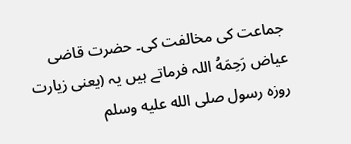جماعت کی مخالفت کی۔ حضرت قاضی عیاض رَحِمَهُ اللہ فرماتے ہیں یہ (یعنی زیارت روزہ رسول صلى الله عليه وسلم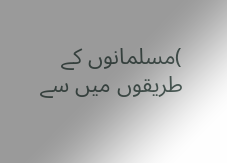)مسلمانوں کے طریقوں میں سے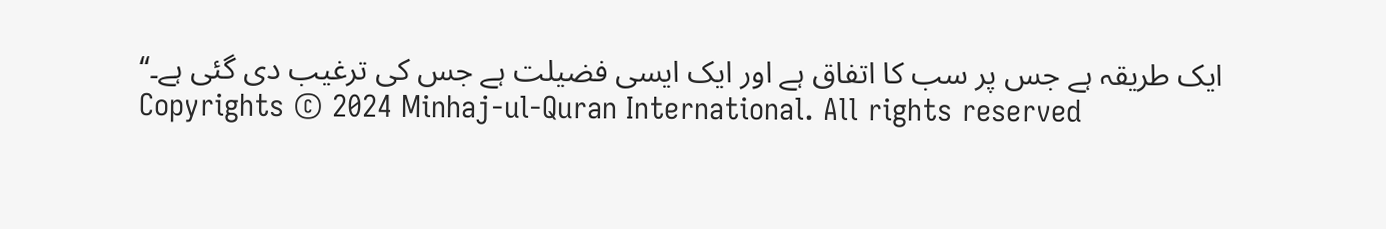ایک طریقہ ہے جس پر سب کا اتفاق ہے اور ایک ایسی فضیلت ہے جس کی ترغیب دی گئی ہے۔‘‘
Copyrights © 2024 Minhaj-ul-Quran International. All rights reserved